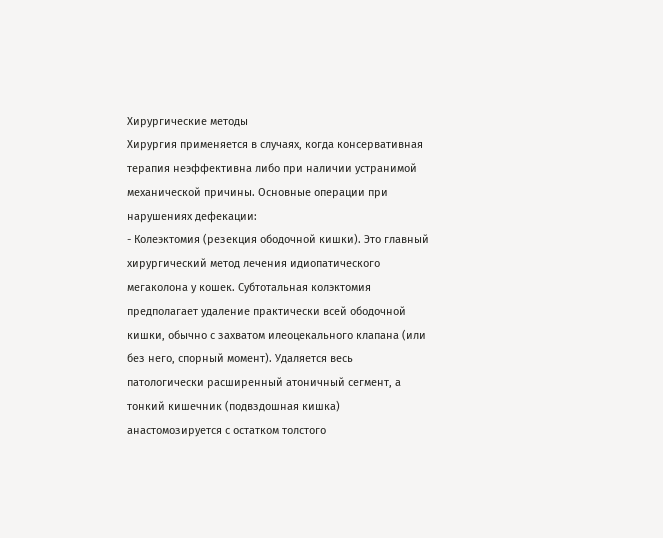Хирургические методы
Хирургия применяется в случаях, когда консервативная терапия неэффективна либо при наличии устранимой механической причины. Основные операции при нарушениях дефекации:
- Колеэктомия (резекция ободочной кишки). Это главный хирургический метод лечения идиопатического мегаколона у кошек. Субтотальная колэктомия предполагает удаление практически всей ободочной кишки, обычно с захватом илеоцекального клапана (или без него, спорный момент). Удаляется весь патологически расширенный атоничный сегмент, а тонкий кишечник (подвздошная кишка) анастомозируется с остатком толстого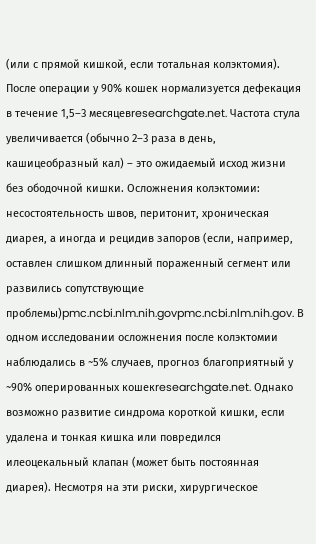(или с прямой кишкой, если тотальная колэктомия). После операции у 90% кошек нормализуется дефекация в течение 1,5–3 месяцевresearchgate.net. Частота стула увеличивается (обычно 2–3 раза в день, кашицеобразный кал) – это ожидаемый исход жизни без ободочной кишки. Осложнения колэктомии: несостоятельность швов, перитонит, хроническая диарея, а иногда и рецидив запоров (если, например, оставлен слишком длинный пораженный сегмент или развились сопутствующие проблемы)pmc.ncbi.nlm.nih.govpmc.ncbi.nlm.nih.gov. В одном исследовании осложнения после колэктомии наблюдались в ~5% случаев, прогноз благоприятный у ~90% оперированных кошекresearchgate.net. Однако возможно развитие синдрома короткой кишки, если удалена и тонкая кишка или повредился илеоцекальный клапан (может быть постоянная диарея). Несмотря на эти риски, хирургическое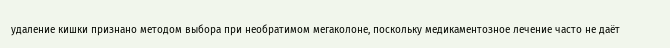удаление кишки признано методом выбора при необратимом мегаколоне, поскольку медикаментозное лечение часто не даёт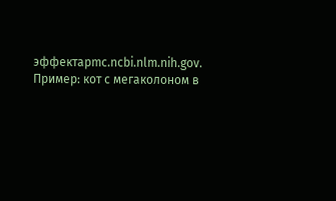эффектаpmc.ncbi.nlm.nih.gov. Пример: кот с мегаколоном в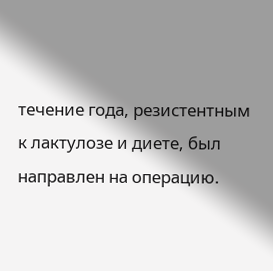течение года, резистентным к лактулозе и диете, был направлен на операцию.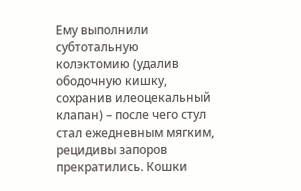Ему выполнили субтотальную колэктомию (удалив ободочную кишку, сохранив илеоцекальный клапан) – после чего стул стал ежедневным мягким, рецидивы запоров прекратились. Кошки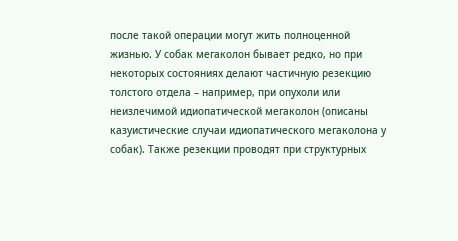после такой операции могут жить полноценной жизнью. У собак мегаколон бывает редко, но при некоторых состояниях делают частичную резекцию толстого отдела – например, при опухоли или неизлечимой идиопатической мегаколон (описаны казуистические случаи идиопатического мегаколона у собак). Также резекции проводят при структурных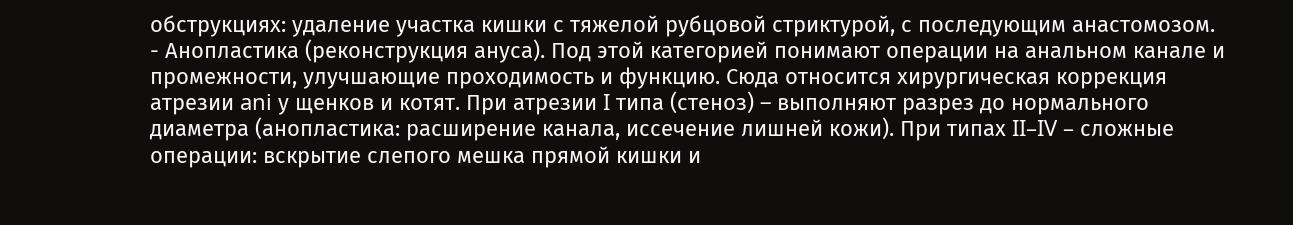обструкциях: удаление участка кишки с тяжелой рубцовой стриктурой, с последующим анастомозом.
- Анопластика (реконструкция ануса). Под этой категорией понимают операции на анальном канале и промежности, улучшающие проходимость и функцию. Сюда относится хирургическая коррекция атрезии ani у щенков и котят. При атрезии I типа (стеноз) – выполняют разрез до нормального диаметра (анопластика: расширение канала, иссечение лишней кожи). При типах II–IV – сложные операции: вскрытие слепого мешка прямой кишки и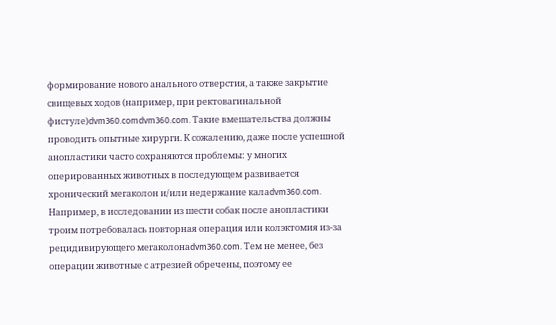формирование нового анального отверстия, а также закрытие свищевых ходов (например, при ректовагинальной фистуле)dvm360.comdvm360.com. Такие вмешательства должны проводить опытные хирурги. К сожалению, даже после успешной анопластики часто сохраняются проблемы: у многих оперированных животных в последующем развивается хронический мегаколон и/или недержание калаdvm360.com. Например, в исследовании из шести собак после анопластики троим потребовалась повторная операция или колэктомия из-за рецидивирующего мегаколонаdvm360.com. Тем не менее, без операции животные с атрезией обречены, поэтому ее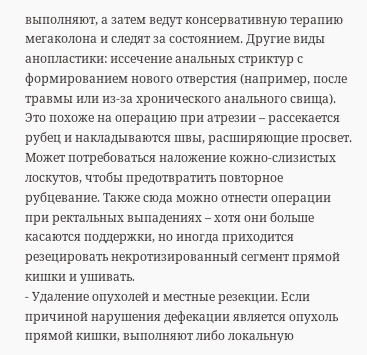выполняют, а затем ведут консервативную терапию мегаколона и следят за состоянием. Другие виды анопластики: иссечение анальных стриктур с формированием нового отверстия (например, после травмы или из-за хронического анального свища). Это похоже на операцию при атрезии – рассекается рубец и накладываются швы, расширяющие просвет. Может потребоваться наложение кожно-слизистых лоскутов, чтобы предотвратить повторное рубцевание. Также сюда можно отнести операции при ректальных выпадениях – хотя они больше касаются поддержки, но иногда приходится резецировать некротизированный сегмент прямой кишки и ушивать.
- Удаление опухолей и местные резекции. Если причиной нарушения дефекации является опухоль прямой кишки, выполняют либо локальную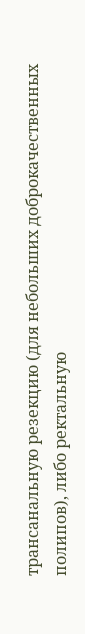трансанальную резекцию (для небольших доброкачественных полипов), либо ректальную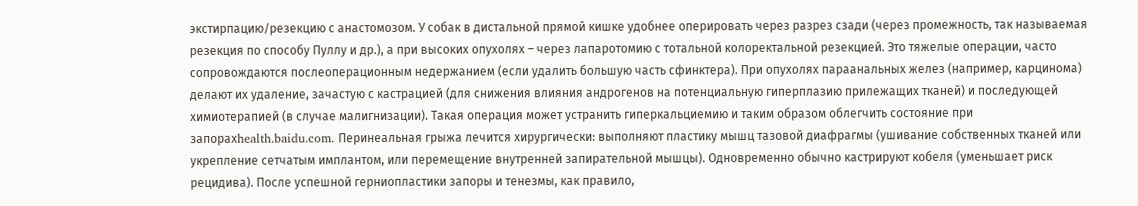экстирпацию/резекцию с анастомозом. У собак в дистальной прямой кишке удобнее оперировать через разрез сзади (через промежность, так называемая резекция по способу Пуллу и др.), а при высоких опухолях – через лапаротомию с тотальной колоректальной резекцией. Это тяжелые операции, часто сопровождаются послеоперационным недержанием (если удалить большую часть сфинктера). При опухолях параанальных желез (например, карцинома) делают их удаление, зачастую с кастрацией (для снижения влияния андрогенов на потенциальную гиперплазию прилежащих тканей) и последующей химиотерапией (в случае малигнизации). Такая операция может устранить гиперкальциемию и таким образом облегчить состояние при запорахhealth.baidu.com. Перинеальная грыжа лечится хирургически: выполняют пластику мышц тазовой диафрагмы (ушивание собственных тканей или укрепление сетчатым имплантом, или перемещение внутренней запирательной мышцы). Одновременно обычно кастрируют кобеля (уменьшает риск рецидива). После успешной герниопластики запоры и тенезмы, как правило,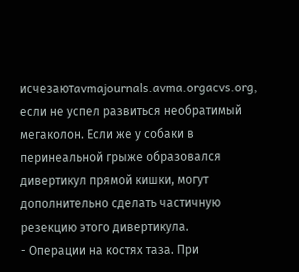исчезаютavmajournals.avma.orgacvs.org, если не успел развиться необратимый мегаколон. Если же у собаки в перинеальной грыже образовался дивертикул прямой кишки, могут дополнительно сделать частичную резекцию этого дивертикула.
- Операции на костях таза. При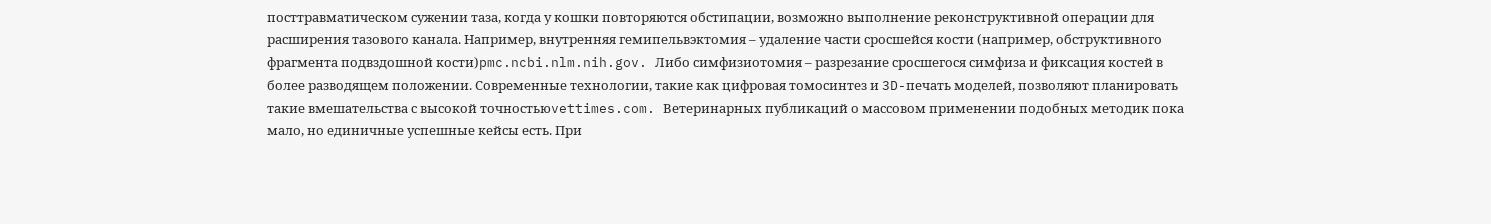посттравматическом сужении таза, когда у кошки повторяются обстипации, возможно выполнение реконструктивной операции для расширения тазового канала. Например, внутренняя гемипельвэктомия – удаление части сросшейся кости (например, обструктивного фрагмента подвздошной кости)pmc.ncbi.nlm.nih.gov. Либо симфизиотомия – разрезание сросшегося симфиза и фиксация костей в более разводящем положении. Современные технологии, такие как цифровая томосинтез и 3D-печать моделей, позволяют планировать такие вмешательства с высокой точностьюvettimes.com. Ветеринарных публикаций о массовом применении подобных методик пока мало, но единичные успешные кейсы есть. При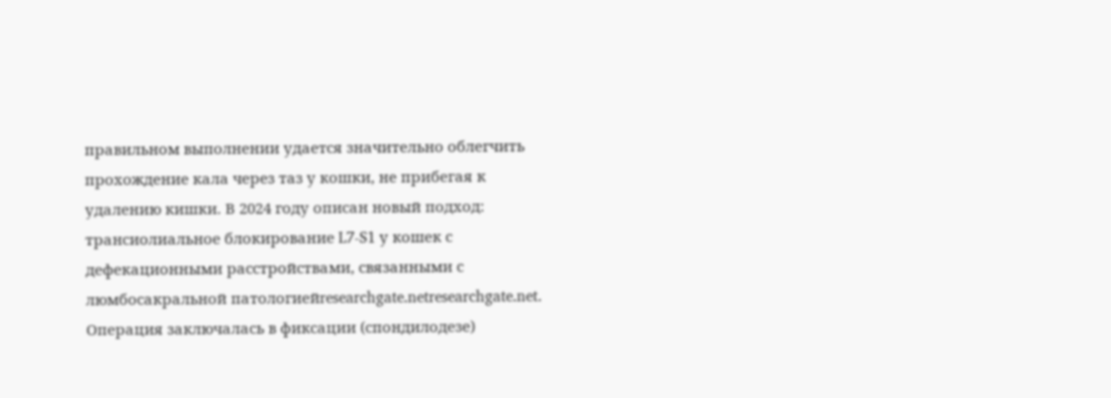правильном выполнении удается значительно облегчить прохождение кала через таз у кошки, не прибегая к удалению кишки. В 2024 году описан новый подход: трансиолиальное блокирование L7-S1 у кошек с дефекационными расстройствами, связанными с люмбосакральной патологиейresearchgate.netresearchgate.net. Операция заключалась в фиксации (спондилодезе)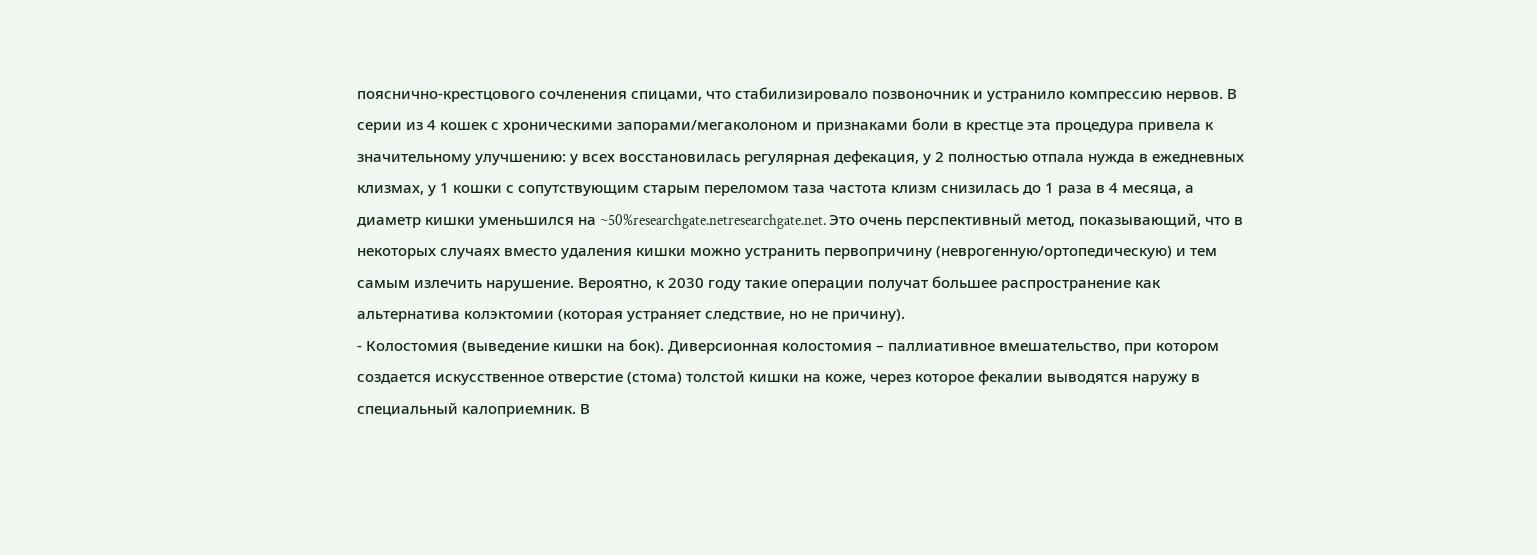пояснично-крестцового сочленения спицами, что стабилизировало позвоночник и устранило компрессию нервов. В серии из 4 кошек с хроническими запорами/мегаколоном и признаками боли в крестце эта процедура привела к значительному улучшению: у всех восстановилась регулярная дефекация, у 2 полностью отпала нужда в ежедневных клизмах, у 1 кошки с сопутствующим старым переломом таза частота клизм снизилась до 1 раза в 4 месяца, а диаметр кишки уменьшился на ~50%researchgate.netresearchgate.net. Это очень перспективный метод, показывающий, что в некоторых случаях вместо удаления кишки можно устранить первопричину (неврогенную/ортопедическую) и тем самым излечить нарушение. Вероятно, к 2030 году такие операции получат большее распространение как альтернатива колэктомии (которая устраняет следствие, но не причину).
- Колостомия (выведение кишки на бок). Диверсионная колостомия – паллиативное вмешательство, при котором создается искусственное отверстие (стома) толстой кишки на коже, через которое фекалии выводятся наружу в специальный калоприемник. В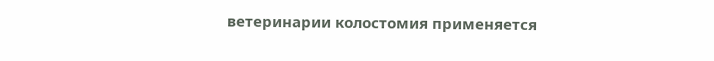ветеринарии колостомия применяется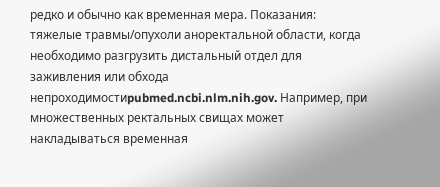редко и обычно как временная мера. Показания: тяжелые травмы/опухоли аноректальной области, когда необходимо разгрузить дистальный отдел для заживления или обхода непроходимостиpubmed.ncbi.nlm.nih.gov. Например, при множественных ректальных свищах может накладываться временная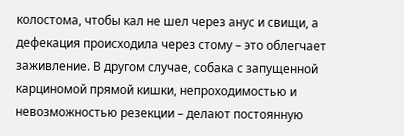колостома, чтобы кал не шел через анус и свищи, а дефекация происходила через стому – это облегчает заживление. В другом случае, собака с запущенной карциномой прямой кишки, непроходимостью и невозможностью резекции – делают постоянную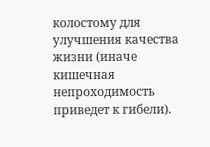колостому для улучшения качества жизни (иначе кишечная непроходимость приведет к гибели).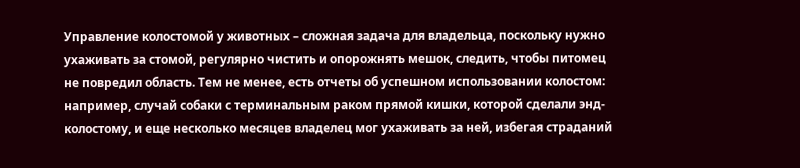Управление колостомой у животных – сложная задача для владельца, поскольку нужно ухаживать за стомой, регулярно чистить и опорожнять мешок, следить, чтобы питомец не повредил область. Тем не менее, есть отчеты об успешном использовании колостом: например, случай собаки с терминальным раком прямой кишки, которой сделали энд-колостому, и еще несколько месяцев владелец мог ухаживать за ней, избегая страданий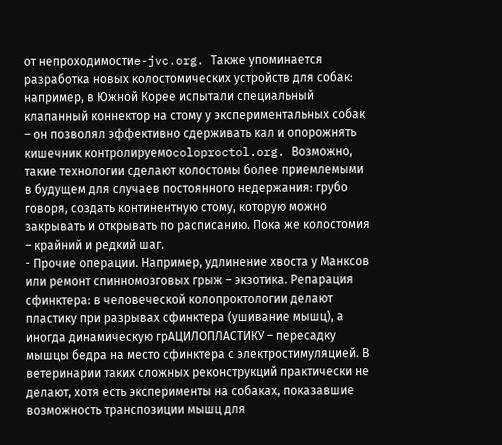от непроходимостиe-jvc.org. Также упоминается разработка новых колостомических устройств для собак: например, в Южной Корее испытали специальный клапанный коннектор на стому у экспериментальных собак – он позволял эффективно сдерживать кал и опорожнять кишечник контролируемоcoloproctol.org. Возможно, такие технологии сделают колостомы более приемлемыми в будущем для случаев постоянного недержания: грубо говоря, создать континентную стому, которую можно закрывать и открывать по расписанию. Пока же колостомия – крайний и редкий шаг.
- Прочие операции. Например, удлинение хвоста у Манксов или ремонт спинномозговых грыж – экзотика. Репарация сфинктера: в человеческой колопроктологии делают пластику при разрывах сфинктера (ушивание мышц), а иногда динамическую грАЦИЛОПЛАСТИКУ – пересадку мышцы бедра на место сфинктера с электростимуляцией. В ветеринарии таких сложных реконструкций практически не делают, хотя есть эксперименты на собаках, показавшие возможность транспозиции мышц для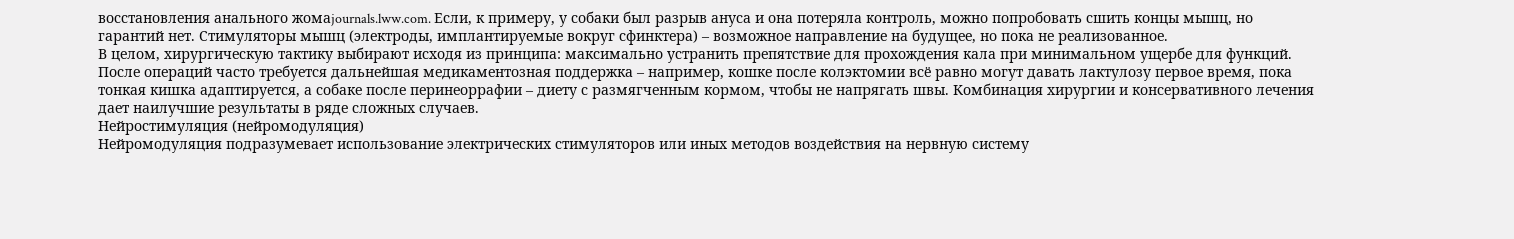восстановления анального жомаjournals.lww.com. Если, к примеру, у собаки был разрыв ануса и она потеряла контроль, можно попробовать сшить концы мышц, но гарантий нет. Стимуляторы мышц (электроды, имплантируемые вокруг сфинктера) – возможное направление на будущее, но пока не реализованное.
В целом, хирургическую тактику выбирают исходя из принципа: максимально устранить препятствие для прохождения кала при минимальном ущербе для функций. После операций часто требуется дальнейшая медикаментозная поддержка – например, кошке после колэктомии всё равно могут давать лактулозу первое время, пока тонкая кишка адаптируется, а собаке после перинеоррафии – диету с размягченным кормом, чтобы не напрягать швы. Комбинация хирургии и консервативного лечения дает наилучшие результаты в ряде сложных случаев.
Нейростимуляция (нейромодуляция)
Нейромодуляция подразумевает использование электрических стимуляторов или иных методов воздействия на нервную систему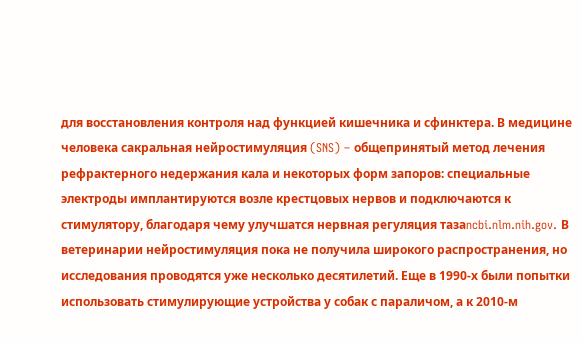для восстановления контроля над функцией кишечника и сфинктера. В медицине человека сакральная нейростимуляция (SNS) – общепринятый метод лечения рефрактерного недержания кала и некоторых форм запоров: специальные электроды имплантируются возле крестцовых нервов и подключаются к стимулятору, благодаря чему улучшатся нервная регуляция тазаncbi.nlm.nih.gov. В ветеринарии нейростимуляция пока не получила широкого распространения, но исследования проводятся уже несколько десятилетий. Еще в 1990-х были попытки использовать стимулирующие устройства у собак с параличом, а к 2010-м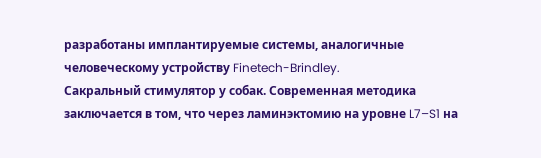разработаны имплантируемые системы, аналогичные человеческому устройству Finetech-Brindley.
Сакральный стимулятор у собак. Современная методика заключается в том, что через ламинэктомию на уровне L7–S1 на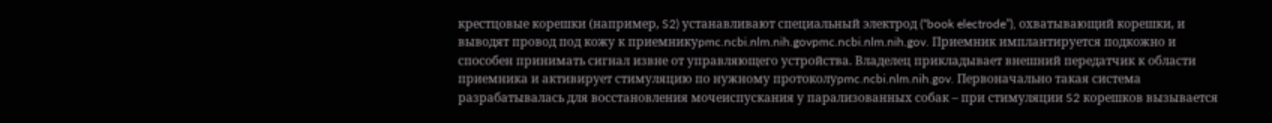крестцовые корешки (например, S2) устанавливают специальный электрод (“book electrode”), охватывающий корешки, и выводят провод под кожу к приемникуpmc.ncbi.nlm.nih.govpmc.ncbi.nlm.nih.gov. Приемник имплантируется подкожно и способен принимать сигнал извне от управляющего устройства. Владелец прикладывает внешний передатчик к области приемника и активирует стимуляцию по нужному протоколуpmc.ncbi.nlm.nih.gov. Первоначально такая система разрабатывалась для восстановления мочеиспускания у парализованных собак – при стимуляции S2 корешков вызывается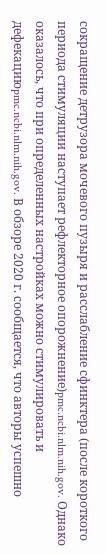сокращение детрузора мочевого пузыря и расслабление сфинктера (после короткого периода стимуляции наступает рефлекторное опорожнение)pmc.ncbi.nlm.nih.gov. Однако оказалось, что при определенных настройках можно стимулировать и дефекациюpmc.ncbi.nlm.nih.gov. В обзоре 2020 г. сообщается, что авторы успешно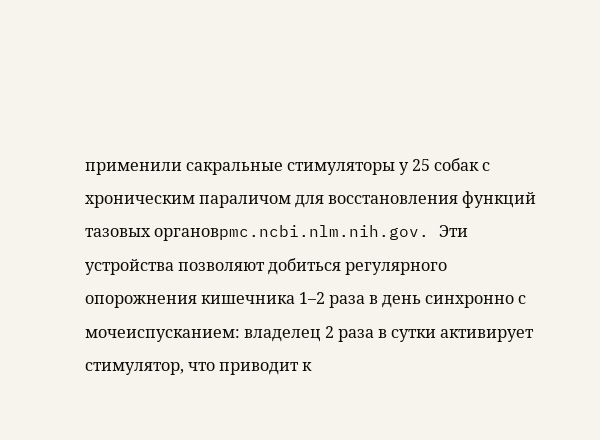применили сакральные стимуляторы у 25 собак с хроническим параличом для восстановления функций тазовых органовpmc.ncbi.nlm.nih.gov. Эти устройства позволяют добиться регулярного опорожнения кишечника 1–2 раза в день синхронно с мочеиспусканием: владелец 2 раза в сутки активирует стимулятор, что приводит к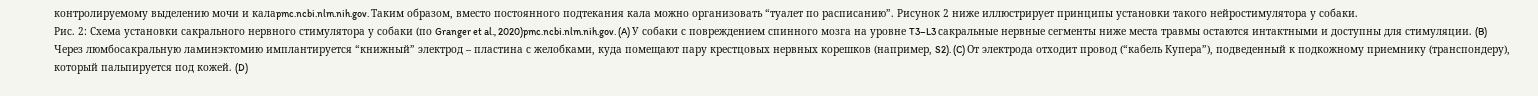контролируемому выделению мочи и калаpmc.ncbi.nlm.nih.gov. Таким образом, вместо постоянного подтекания кала можно организовать “туалет по расписанию”. Рисунок 2 ниже иллюстрирует принципы установки такого нейростимулятора у собаки.
Рис. 2: Схема установки сакрального нервного стимулятора у собаки (по Granger et al., 2020)pmc.ncbi.nlm.nih.gov. (A) У собаки с повреждением спинного мозга на уровне T3–L3 сакральные нервные сегменты ниже места травмы остаются интактными и доступны для стимуляции. (B) Через люмбосакральную ламинэктомию имплантируется “книжный” электрод – пластина с желобками, куда помещают пару крестцовых нервных корешков (например, S2). (C) От электрода отходит провод (“кабель Купера”), подведенный к подкожному приемнику (транспондеру), который пальпируется под кожей. (D)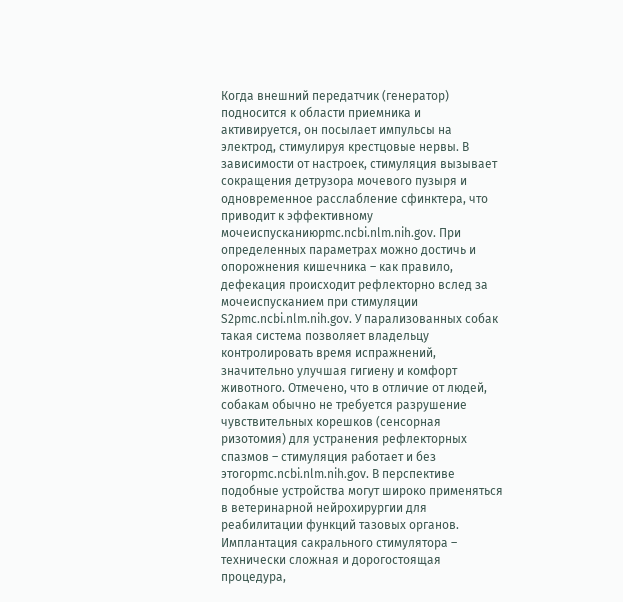Когда внешний передатчик (генератор) подносится к области приемника и активируется, он посылает импульсы на электрод, стимулируя крестцовые нервы. В зависимости от настроек, стимуляция вызывает сокращения детрузора мочевого пузыря и одновременное расслабление сфинктера, что приводит к эффективному мочеиспусканиюpmc.ncbi.nlm.nih.gov. При определенных параметрах можно достичь и опорожнения кишечника – как правило, дефекация происходит рефлекторно вслед за мочеиспусканием при стимуляции S2pmc.ncbi.nlm.nih.gov. У парализованных собак такая система позволяет владельцу контролировать время испражнений, значительно улучшая гигиену и комфорт животного. Отмечено, что в отличие от людей, собакам обычно не требуется разрушение чувствительных корешков (сенсорная ризотомия) для устранения рефлекторных спазмов – стимуляция работает и без этогоpmc.ncbi.nlm.nih.gov. В перспективе подобные устройства могут широко применяться в ветеринарной нейрохирургии для реабилитации функций тазовых органов.
Имплантация сакрального стимулятора – технически сложная и дорогостоящая процедура,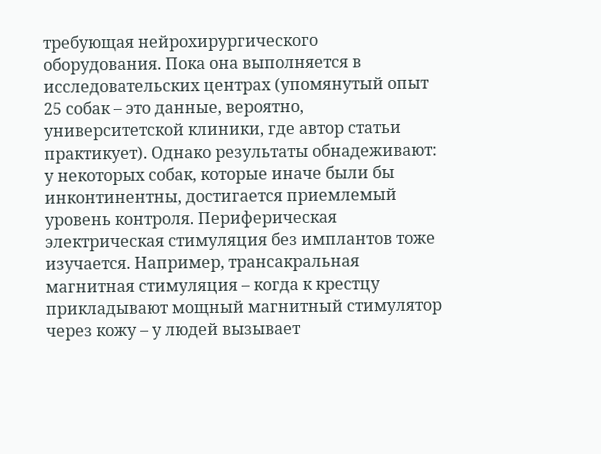требующая нейрохирургического оборудования. Пока она выполняется в исследовательских центрах (упомянутый опыт 25 собак – это данные, вероятно, университетской клиники, где автор статьи практикует). Однако результаты обнадеживают: у некоторых собак, которые иначе были бы инконтинентны, достигается приемлемый уровень контроля. Периферическая электрическая стимуляция без имплантов тоже изучается. Например, трансакральная магнитная стимуляция – когда к крестцу прикладывают мощный магнитный стимулятор через кожу – у людей вызывает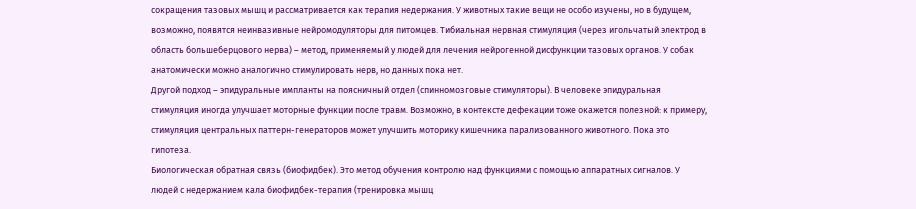сокращения тазовых мышц и рассматривается как терапия недержания. У животных такие вещи не особо изучены, но в будущем, возможно, появятся неинвазивные нейромодуляторы для питомцев. Тибиальная нервная стимуляция (через игольчатый электрод в область большеберцового нерва) – метод, применяемый у людей для лечения нейрогенной дисфункции тазовых органов. У собак анатомически можно аналогично стимулировать нерв, но данных пока нет.
Другой подход – эпидуральные импланты на поясничный отдел (спинномозговые стимуляторы). В человеке эпидуральная стимуляция иногда улучшает моторные функции после травм. Возможно, в контексте дефекации тоже окажется полезной: к примеру, стимуляция центральных паттерн-генераторов может улучшить моторику кишечника парализованного животного. Пока это гипотеза.
Биологическая обратная связь (биофидбек). Это метод обучения контролю над функциями с помощью аппаратных сигналов. У людей с недержанием кала биофидбек-терапия (тренировка мышц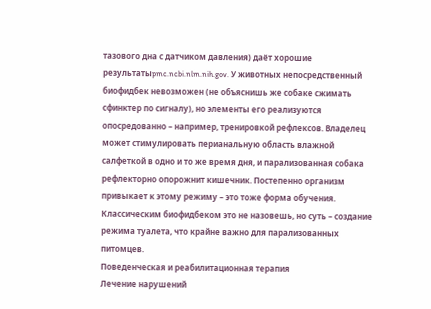тазового дна с датчиком давления) даёт хорошие результатыpmc.ncbi.nlm.nih.gov. У животных непосредственный биофидбек невозможен (не объяснишь же собаке сжимать сфинктер по сигналу), но элементы его реализуются опосредованно – например, тренировкой рефлексов. Владелец может стимулировать перианальную область влажной салфеткой в одно и то же время дня, и парализованная собака рефлекторно опорожнит кишечник. Постепенно организм привыкает к этому режиму – это тоже форма обучения. Классическим биофидбеком это не назовешь, но суть – создание режима туалета, что крайне важно для парализованных питомцев.
Поведенческая и реабилитационная терапия
Лечение нарушений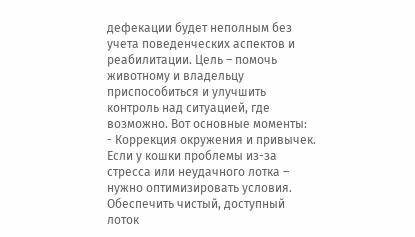дефекации будет неполным без учета поведенческих аспектов и реабилитации. Цель – помочь животному и владельцу приспособиться и улучшить контроль над ситуацией, где возможно. Вот основные моменты:
- Коррекция окружения и привычек. Если у кошки проблемы из-за стресса или неудачного лотка – нужно оптимизировать условия. Обеспечить чистый, доступный лоток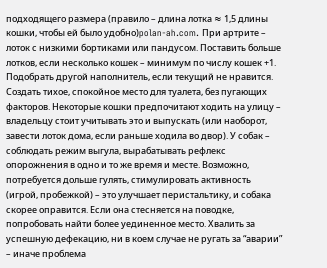подходящего размера (правило – длина лотка ≈ 1,5 длины кошки, чтобы ей было удобно)polan-ah.com. При артрите – лоток с низкими бортиками или пандусом. Поставить больше лотков, если несколько кошек – минимум по числу кошек +1. Подобрать другой наполнитель, если текущий не нравится. Создать тихое, спокойное место для туалета, без пугающих факторов. Некоторые кошки предпочитают ходить на улицу – владельцу стоит учитывать это и выпускать (или наоборот, завести лоток дома, если раньше ходила во двор). У собак – соблюдать режим выгула, вырабатывать рефлекс опорожнения в одно и то же время и месте. Возможно, потребуется дольше гулять, стимулировать активность (игрой, пробежкой) – это улучшает перистальтику, и собака скорее оправится. Если она стесняется на поводке, попробовать найти более уединенное место. Хвалить за успешную дефекацию, ни в коем случае не ругать за “аварии” – иначе проблема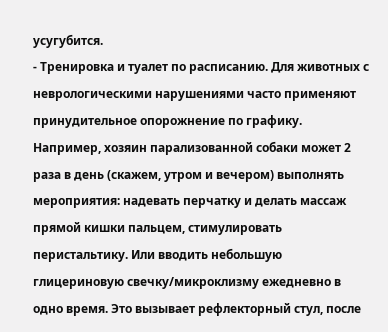усугубится.
- Тренировка и туалет по расписанию. Для животных с неврологическими нарушениями часто применяют принудительное опорожнение по графику. Например, хозяин парализованной собаки может 2 раза в день (скажем, утром и вечером) выполнять мероприятия: надевать перчатку и делать массаж прямой кишки пальцем, стимулировать перистальтику. Или вводить небольшую глицериновую свечку/микроклизму ежедневно в одно время. Это вызывает рефлекторный стул, после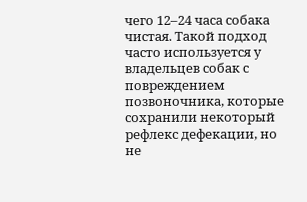чего 12–24 часа собака чистая. Такой подход часто используется у владельцев собак с повреждением позвоночника, которые сохранили некоторый рефлекс дефекации, но не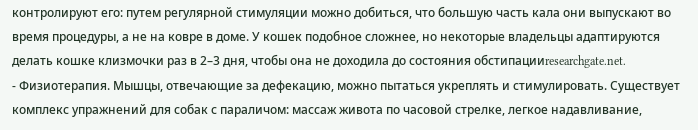контролируют его: путем регулярной стимуляции можно добиться, что большую часть кала они выпускают во время процедуры, а не на ковре в доме. У кошек подобное сложнее, но некоторые владельцы адаптируются делать кошке клизмочки раз в 2–3 дня, чтобы она не доходила до состояния обстипацииresearchgate.net.
- Физиотерапия. Мышцы, отвечающие за дефекацию, можно пытаться укреплять и стимулировать. Существует комплекс упражнений для собак с параличом: массаж живота по часовой стрелке, легкое надавливание,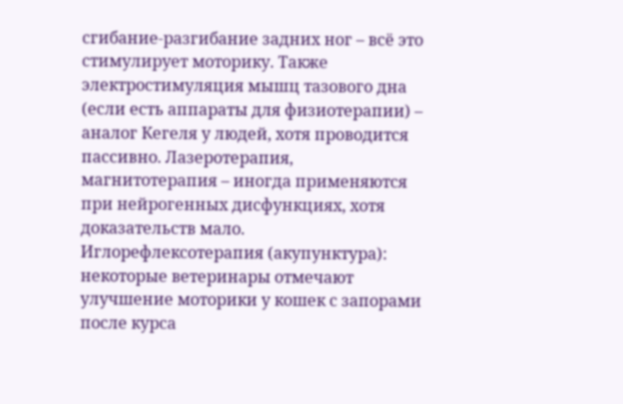сгибание-разгибание задних ног – всё это стимулирует моторику. Также электростимуляция мышц тазового дна (если есть аппараты для физиотерапии) – аналог Кегеля у людей, хотя проводится пассивно. Лазеротерапия, магнитотерапия – иногда применяются при нейрогенных дисфункциях, хотя доказательств мало. Иглорефлексотерапия (акупунктура): некоторые ветеринары отмечают улучшение моторики у кошек с запорами после курса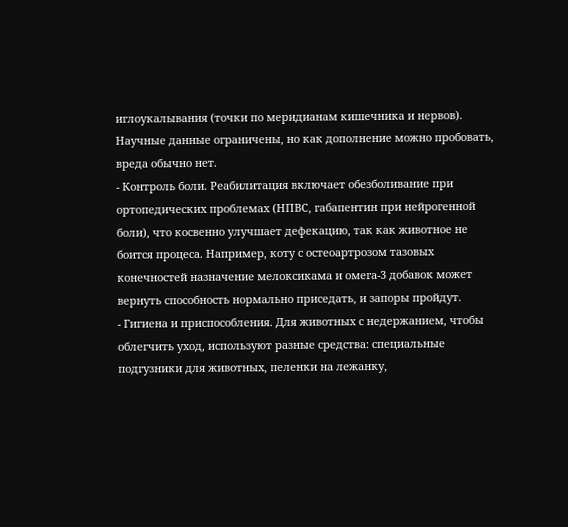иглоукалывания (точки по меридианам кишечника и нервов). Научные данные ограничены, но как дополнение можно пробовать, вреда обычно нет.
- Контроль боли. Реабилитация включает обезболивание при ортопедических проблемах (НПВС, габапентин при нейрогенной боли), что косвенно улучшает дефекацию, так как животное не боится процеса. Например, коту с остеоартрозом тазовых конечностей назначение мелоксикама и омега-3 добавок может вернуть способность нормально приседать, и запоры пройдут.
- Гигиена и приспособления. Для животных с недержанием, чтобы облегчить уход, используют разные средства: специальные подгузники для животных, пеленки на лежанку,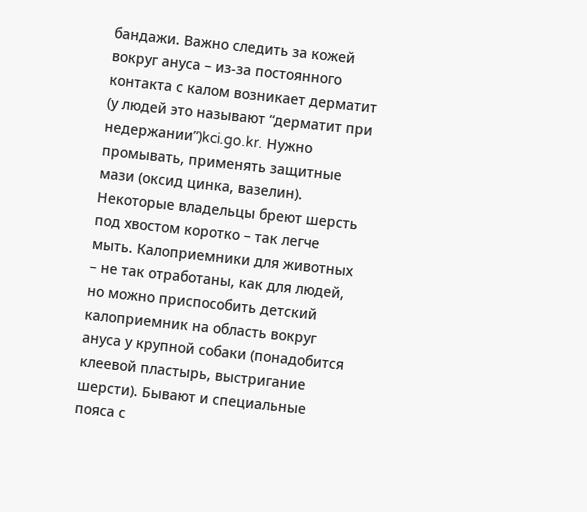бандажи. Важно следить за кожей вокруг ануса – из-за постоянного контакта с калом возникает дерматит (у людей это называют “дерматит при недержании”)kci.go.kr. Нужно промывать, применять защитные мази (оксид цинка, вазелин). Некоторые владельцы бреют шерсть под хвостом коротко – так легче мыть. Калоприемники для животных – не так отработаны, как для людей, но можно приспособить детский калоприемник на область вокруг ануса у крупной собаки (понадобится клеевой пластырь, выстригание шерсти). Бывают и специальные пояса с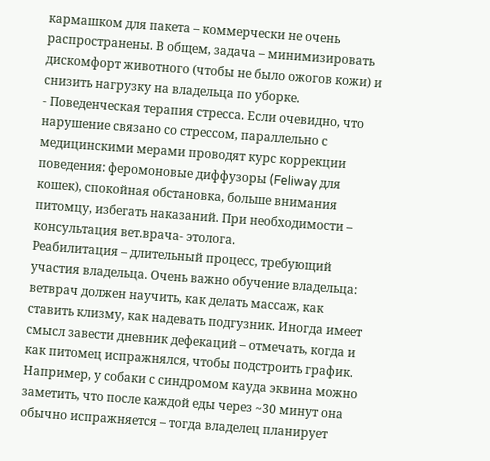кармашком для пакета – коммерчески не очень распространены. В общем, задача – минимизировать дискомфорт животного (чтобы не было ожогов кожи) и снизить нагрузку на владельца по уборке.
- Поведенческая терапия стресса. Если очевидно, что нарушение связано со стрессом, параллельно с медицинскими мерами проводят курс коррекции поведения: феромоновые диффузоры (Feliway для кошек), спокойная обстановка, больше внимания питомцу, избегать наказаний. При необходимости – консультация вет.врача- этолога.
Реабилитация – длительный процесс, требующий участия владельца. Очень важно обучение владельца: ветврач должен научить, как делать массаж, как ставить клизму, как надевать подгузник. Иногда имеет смысл завести дневник дефекаций – отмечать, когда и как питомец испражнялся, чтобы подстроить график. Например, у собаки с синдромом кауда эквина можно заметить, что после каждой еды через ~30 минут она обычно испражняется – тогда владелец планирует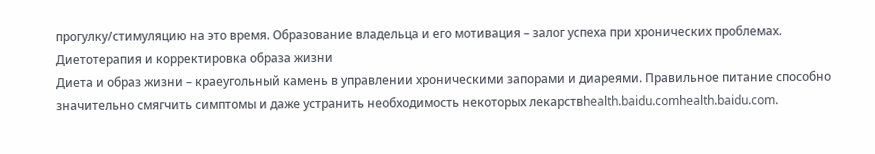прогулку/стимуляцию на это время. Образование владельца и его мотивация – залог успеха при хронических проблемах.
Диетотерапия и корректировка образа жизни
Диета и образ жизни – краеугольный камень в управлении хроническими запорами и диареями. Правильное питание способно значительно смягчить симптомы и даже устранить необходимость некоторых лекарствhealth.baidu.comhealth.baidu.com.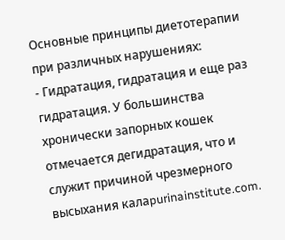Основные принципы диетотерапии при различных нарушениях:
- Гидратация, гидратация и еще раз гидратация. У большинства хронически запорных кошек отмечается дегидратация, что и служит причиной чрезмерного высыхания калаpurinainstitute.com.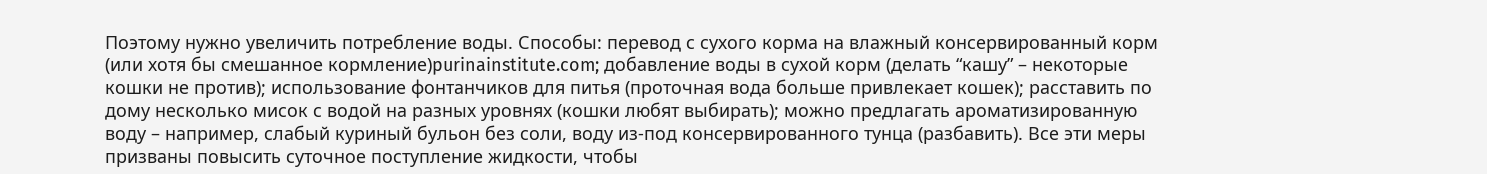Поэтому нужно увеличить потребление воды. Способы: перевод с сухого корма на влажный консервированный корм (или хотя бы смешанное кормление)purinainstitute.com; добавление воды в сухой корм (делать “кашу” – некоторые кошки не против); использование фонтанчиков для питья (проточная вода больше привлекает кошек); расставить по дому несколько мисок с водой на разных уровнях (кошки любят выбирать); можно предлагать ароматизированную воду – например, слабый куриный бульон без соли, воду из-под консервированного тунца (разбавить). Все эти меры призваны повысить суточное поступление жидкости, чтобы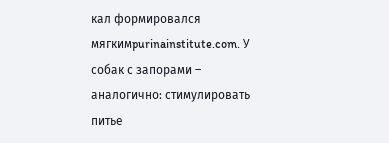кал формировался мягкимpurinainstitute.com. У собак с запорами – аналогично: стимулировать питье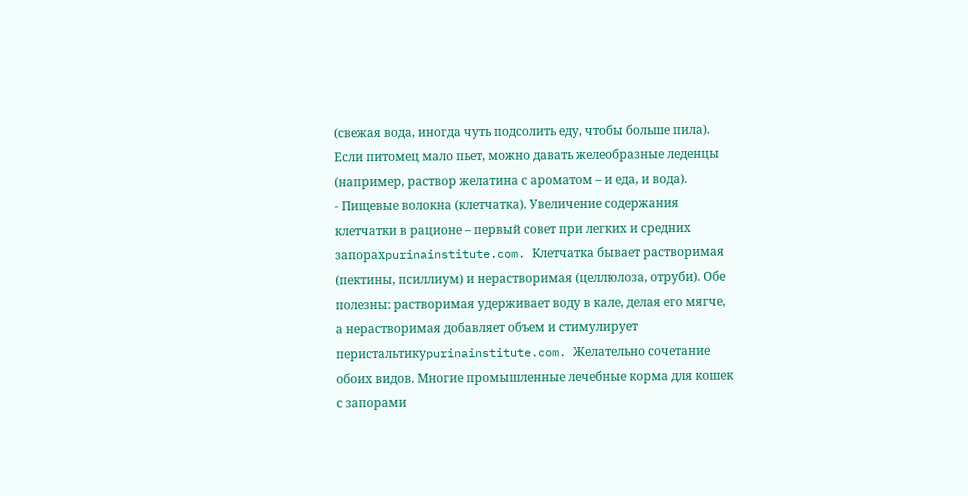(свежая вода, иногда чуть подсолить еду, чтобы больше пила). Если питомец мало пьет, можно давать желеобразные леденцы (например, раствор желатина с ароматом – и еда, и вода).
- Пищевые волокна (клетчатка). Увеличение содержания клетчатки в рационе – первый совет при легких и средних запорахpurinainstitute.com. Клетчатка бывает растворимая (пектины, псиллиум) и нерастворимая (целлюлоза, отруби). Обе полезны: растворимая удерживает воду в кале, делая его мягче, а нерастворимая добавляет объем и стимулирует перистальтикуpurinainstitute.com. Желательно сочетание обоих видов. Многие промышленные лечебные корма для кошек с запорами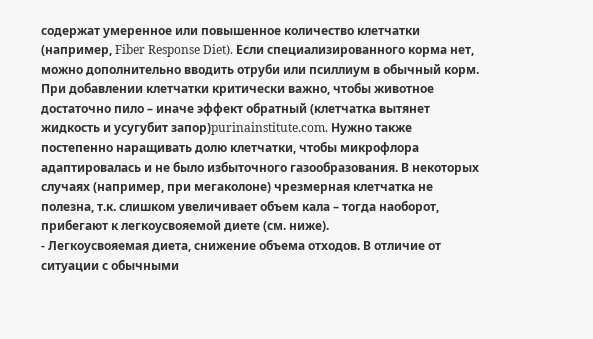содержат умеренное или повышенное количество клетчатки (например, Fiber Response Diet). Если специализированного корма нет, можно дополнительно вводить отруби или псиллиум в обычный корм. При добавлении клетчатки критически важно, чтобы животное достаточно пило – иначе эффект обратный (клетчатка вытянет жидкость и усугубит запор)purinainstitute.com. Нужно также постепенно наращивать долю клетчатки, чтобы микрофлора адаптировалась и не было избыточного газообразования. В некоторых случаях (например, при мегаколоне) чрезмерная клетчатка не полезна, т.к. слишком увеличивает объем кала – тогда наоборот, прибегают к легкоусвояемой диете (см. ниже).
- Легкоусвояемая диета, снижение объема отходов. В отличие от ситуации с обычными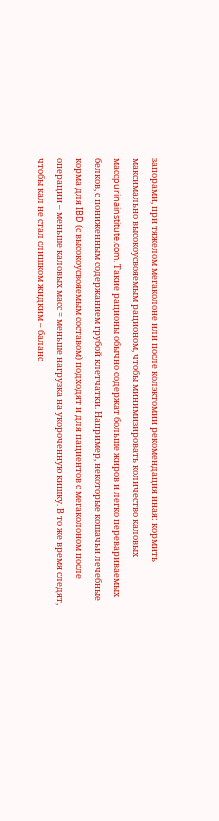запорами, при тяжелом мегаколоне или после колэктомии рекомендация иная: кормить максимально высокоусвояемым рационом, чтобы минимизировать количество каловых массpurinainstitute.com. Такие рационы обычно содержат больше жиров и легко перевариваемых белков, с пониженным содержанием грубой клетчатки. Например, некоторые кошачьи лечебные корма для IBD (с высокоусвояемым составом) подходят и для пациентов с мегаколоном после операции – меньше каловых масс = меньше нагрузка на укороченную кишку. В то же время следят, чтобы кал не стал слишком жидким – баланс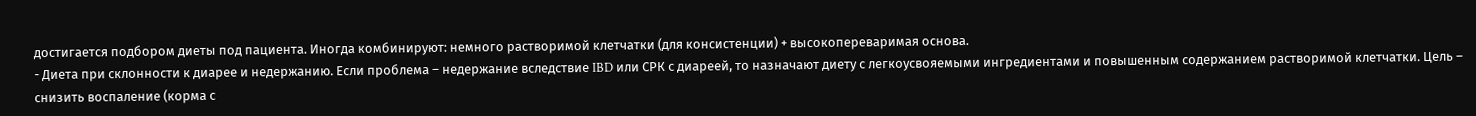достигается подбором диеты под пациента. Иногда комбинируют: немного растворимой клетчатки (для консистенции) + высокопереваримая основа.
- Диета при склонности к диарее и недержанию. Если проблема – недержание вследствие IBD или СРК с диареей, то назначают диету с легкоусвояемыми ингредиентами и повышенным содержанием растворимой клетчатки. Цель – снизить воспаление (корма с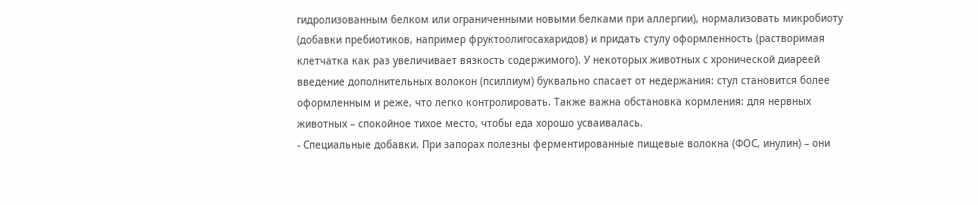гидролизованным белком или ограниченными новыми белками при аллергии), нормализовать микробиоту (добавки пребиотиков, например фруктоолигосахаридов) и придать стулу оформленность (растворимая клетчатка как раз увеличивает вязкость содержимого). У некоторых животных с хронической диареей введение дополнительных волокон (псиллиум) буквально спасает от недержания: стул становится более оформленным и реже, что легко контролировать. Также важна обстановка кормления: для нервных животных – спокойное тихое место, чтобы еда хорошо усваивалась.
- Специальные добавки. При запорах полезны ферментированные пищевые волокна (ФОС, инулин) – они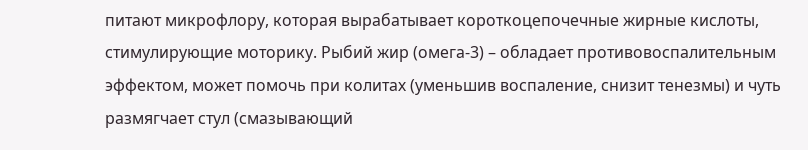питают микрофлору, которая вырабатывает короткоцепочечные жирные кислоты, стимулирующие моторику. Рыбий жир (омега-3) – обладает противовоспалительным эффектом, может помочь при колитах (уменьшив воспаление, снизит тенезмы) и чуть размягчает стул (смазывающий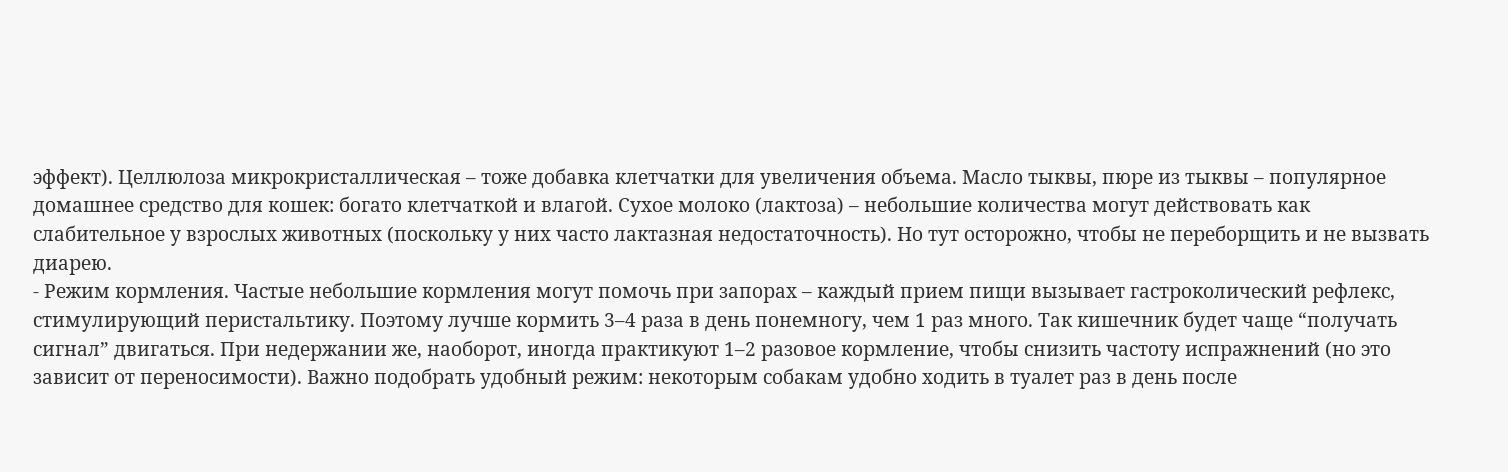эффект). Целлюлоза микрокристаллическая – тоже добавка клетчатки для увеличения объема. Масло тыквы, пюре из тыквы – популярное домашнее средство для кошек: богато клетчаткой и влагой. Сухое молоко (лактоза) – небольшие количества могут действовать как слабительное у взрослых животных (поскольку у них часто лактазная недостаточность). Но тут осторожно, чтобы не переборщить и не вызвать диарею.
- Режим кормления. Частые небольшие кормления могут помочь при запорах – каждый прием пищи вызывает гастроколический рефлекс, стимулирующий перистальтику. Поэтому лучше кормить 3–4 раза в день понемногу, чем 1 раз много. Так кишечник будет чаще “получать сигнал” двигаться. При недержании же, наоборот, иногда практикуют 1–2 разовое кормление, чтобы снизить частоту испражнений (но это зависит от переносимости). Важно подобрать удобный режим: некоторым собакам удобно ходить в туалет раз в день после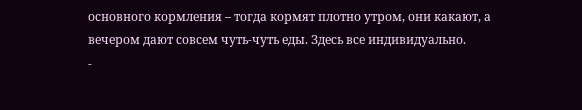основного кормления – тогда кормят плотно утром, они какают, а вечером дают совсем чуть-чуть еды. Здесь все индивидуально.
-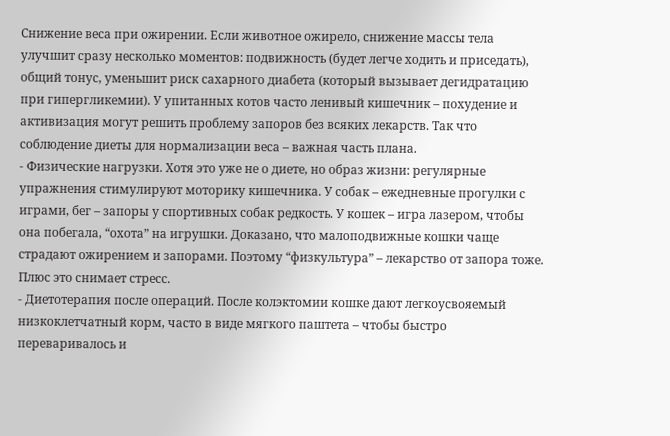Снижение веса при ожирении. Если животное ожирело, снижение массы тела улучшит сразу несколько моментов: подвижность (будет легче ходить и приседать), общий тонус, уменьшит риск сахарного диабета (который вызывает дегидратацию при гипергликемии). У упитанных котов часто ленивый кишечник – похудение и активизация могут решить проблему запоров без всяких лекарств. Так что соблюдение диеты для нормализации веса – важная часть плана.
- Физические нагрузки. Хотя это уже не о диете, но образ жизни: регулярные упражнения стимулируют моторику кишечника. У собак – ежедневные прогулки с играми, бег – запоры у спортивных собак редкость. У кошек – игра лазером, чтобы она побегала, “охота” на игрушки. Доказано, что малоподвижные кошки чаще страдают ожирением и запорами. Поэтому “физкультура” – лекарство от запора тоже. Плюс это снимает стресс.
- Диетотерапия после операций. После колэктомии кошке дают легкоусвояемый низкоклетчатный корм, часто в виде мягкого паштета – чтобы быстро переваривалось и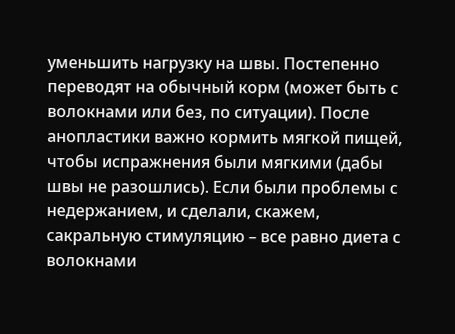уменьшить нагрузку на швы. Постепенно переводят на обычный корм (может быть с волокнами или без, по ситуации). После анопластики важно кормить мягкой пищей, чтобы испражнения были мягкими (дабы швы не разошлись). Если были проблемы с недержанием, и сделали, скажем, сакральную стимуляцию – все равно диета с волокнами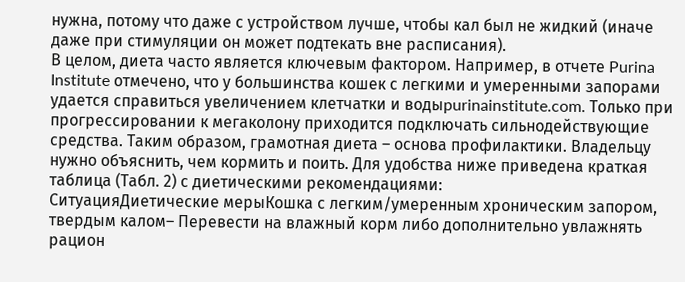нужна, потому что даже с устройством лучше, чтобы кал был не жидкий (иначе даже при стимуляции он может подтекать вне расписания).
В целом, диета часто является ключевым фактором. Например, в отчете Purina Institute отмечено, что у большинства кошек с легкими и умеренными запорами удается справиться увеличением клетчатки и водыpurinainstitute.com. Только при прогрессировании к мегаколону приходится подключать сильнодействующие средства. Таким образом, грамотная диета – основа профилактики. Владельцу нужно объяснить, чем кормить и поить. Для удобства ниже приведена краткая таблица (Табл. 2) с диетическими рекомендациями:
СитуацияДиетические мерыКошка с легким/умеренным хроническим запором, твердым калом– Перевести на влажный корм либо дополнительно увлажнять рацион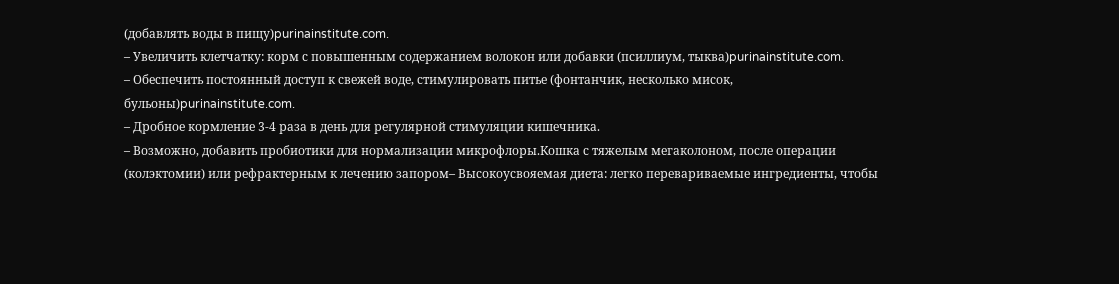(добавлять воды в пищу)purinainstitute.com.
– Увеличить клетчатку: корм с повышенным содержанием волокон или добавки (псиллиум, тыква)purinainstitute.com.
– Обеспечить постоянный доступ к свежей воде, стимулировать питье (фонтанчик, несколько мисок, бульоны)purinainstitute.com.
– Дробное кормление 3-4 раза в день для регулярной стимуляции кишечника.
– Возможно, добавить пробиотики для нормализации микрофлоры.Кошка с тяжелым мегаколоном, после операции (колэктомии) или рефрактерным к лечению запором– Высокоусвояемая диета: легко перевариваемые ингредиенты, чтобы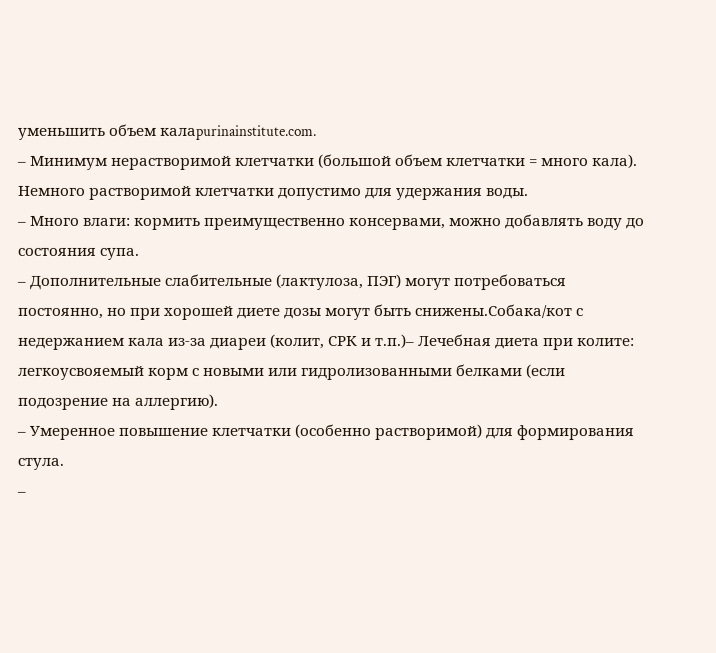уменьшить объем калаpurinainstitute.com.
– Минимум нерастворимой клетчатки (большой объем клетчатки = много кала). Немного растворимой клетчатки допустимо для удержания воды.
– Много влаги: кормить преимущественно консервами, можно добавлять воду до состояния супа.
– Дополнительные слабительные (лактулоза, ПЭГ) могут потребоваться постоянно, но при хорошей диете дозы могут быть снижены.Собака/кот с недержанием кала из-за диареи (колит, СРК и т.п.)– Лечебная диета при колите: легкоусвояемый корм с новыми или гидролизованными белками (если подозрение на аллергию).
– Умеренное повышение клетчатки (особенно растворимой) для формирования стула.
–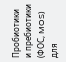Пробиотики и пребиотики (ФОС, MOS) для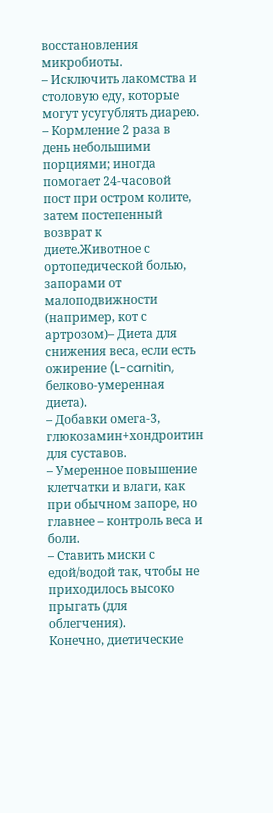восстановления микробиоты.
– Исключить лакомства и столовую еду, которые могут усугублять диарею.
– Кормление 2 раза в день небольшими порциями; иногда помогает 24-часовой пост при остром колите, затем постепенный возврат к диете.Животное с ортопедической болью, запорами от малоподвижности (например, кот с артрозом)– Диета для снижения веса, если есть ожирение (L-carnitin, белково-умеренная диета).
– Добавки омега-3, глюкозамин+хондроитин для суставов.
– Умеренное повышение клетчатки и влаги, как при обычном запоре, но главнее – контроль веса и боли.
– Ставить миски с едой/водой так, чтобы не приходилось высоко прыгать (для облегчения).
Конечно, диетические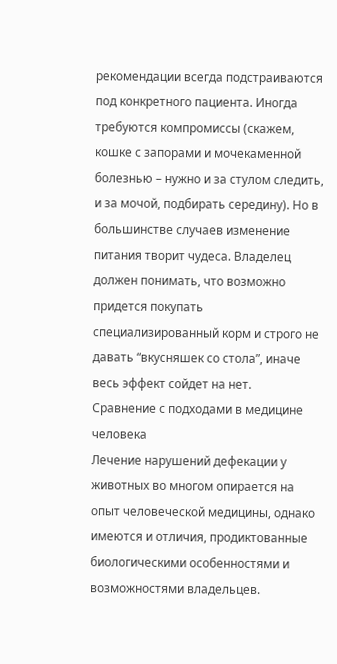рекомендации всегда подстраиваются под конкретного пациента. Иногда требуются компромиссы (скажем, кошке с запорами и мочекаменной болезнью – нужно и за стулом следить, и за мочой, подбирать середину). Но в большинстве случаев изменение питания творит чудеса. Владелец должен понимать, что возможно придется покупать специализированный корм и строго не давать “вкусняшек со стола”, иначе весь эффект сойдет на нет.
Сравнение с подходами в медицине человека
Лечение нарушений дефекации у животных во многом опирается на опыт человеческой медицины, однако имеются и отличия, продиктованные биологическими особенностями и возможностями владельцев.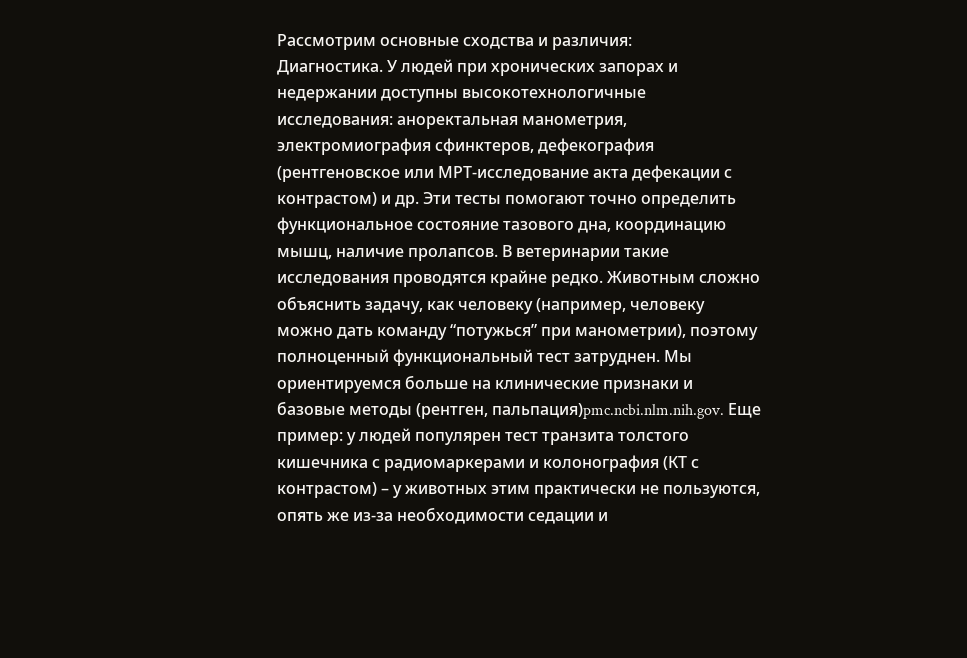Рассмотрим основные сходства и различия:
Диагностика. У людей при хронических запорах и недержании доступны высокотехнологичные исследования: аноректальная манометрия, электромиография сфинктеров, дефекография (рентгеновское или МРТ-исследование акта дефекации с контрастом) и др. Эти тесты помогают точно определить функциональное состояние тазового дна, координацию мышц, наличие пролапсов. В ветеринарии такие исследования проводятся крайне редко. Животным сложно объяснить задачу, как человеку (например, человеку можно дать команду “потужься” при манометрии), поэтому полноценный функциональный тест затруднен. Мы ориентируемся больше на клинические признаки и базовые методы (рентген, пальпация)pmc.ncbi.nlm.nih.gov. Еще пример: у людей популярен тест транзита толстого кишечника с радиомаркерами и колонография (КТ с контрастом) – у животных этим практически не пользуются, опять же из-за необходимости седации и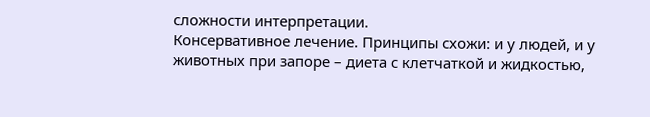сложности интерпретации.
Консервативное лечение. Принципы схожи: и у людей, и у животных при запоре – диета с клетчаткой и жидкостью,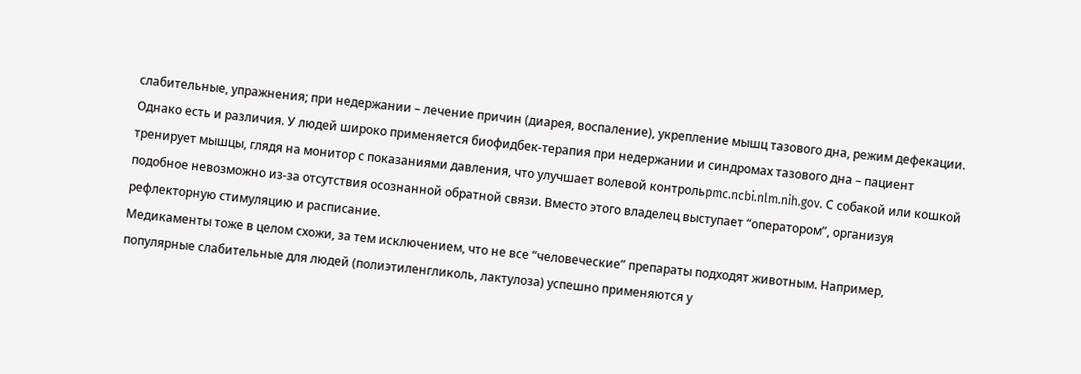слабительные, упражнения; при недержании – лечение причин (диарея, воспаление), укрепление мышц тазового дна, режим дефекации. Однако есть и различия. У людей широко применяется биофидбек-терапия при недержании и синдромах тазового дна – пациент тренирует мышцы, глядя на монитор с показаниями давления, что улучшает волевой контрольpmc.ncbi.nlm.nih.gov. С собакой или кошкой подобное невозможно из-за отсутствия осознанной обратной связи. Вместо этого владелец выступает “оператором”, организуя рефлекторную стимуляцию и расписание.
Медикаменты тоже в целом схожи, за тем исключением, что не все “человеческие” препараты подходят животным. Например, популярные слабительные для людей (полиэтиленгликоль, лактулоза) успешно применяются у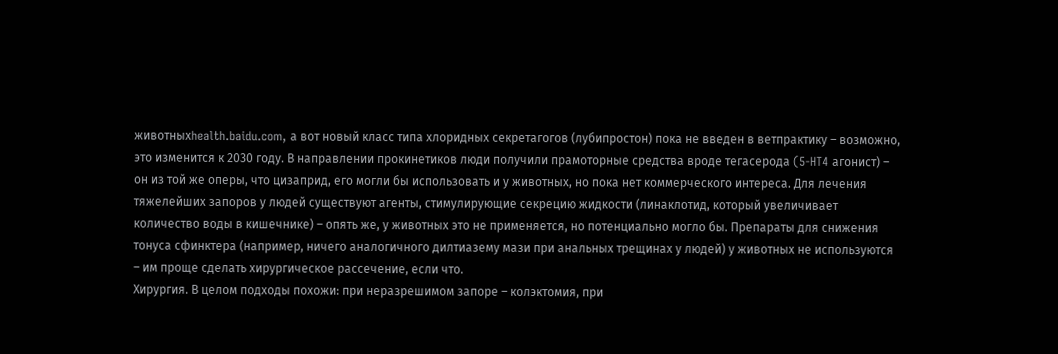животныхhealth.baidu.com, а вот новый класс типа хлоридных секретагогов (лубипростон) пока не введен в ветпрактику – возможно, это изменится к 2030 году. В направлении прокинетиков люди получили прамоторные средства вроде тегасерода (5-HT4 агонист) – он из той же оперы, что цизаприд, его могли бы использовать и у животных, но пока нет коммерческого интереса. Для лечения тяжелейших запоров у людей существуют агенты, стимулирующие секрецию жидкости (линаклотид, который увеличивает количество воды в кишечнике) – опять же, у животных это не применяется, но потенциально могло бы. Препараты для снижения тонуса сфинктера (например, ничего аналогичного дилтиазему мази при анальных трещинах у людей) у животных не используются – им проще сделать хирургическое рассечение, если что.
Хирургия. В целом подходы похожи: при неразрешимом запоре – колэктомия, при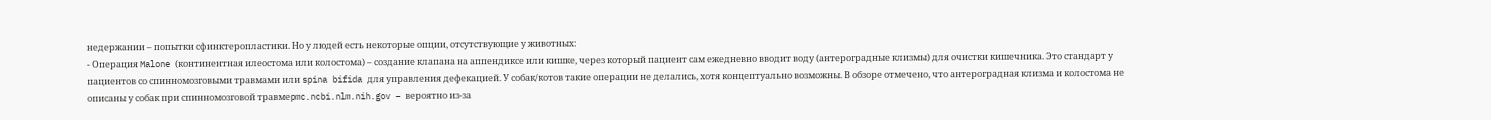недержании – попытки сфинктеропластики. Но у людей есть некоторые опции, отсутствующие у животных:
- Операция Malone (континентная илеостома или колостома) – создание клапана на аппендиксе или кишке, через который пациент сам ежедневно вводит воду (антероградные клизмы) для очистки кишечника. Это стандарт у пациентов со спинномозговыми травмами или spina bifida для управления дефекацией. У собак/котов такие операции не делались, хотя концептуально возможны. В обзоре отмечено, что антероградная клизма и колостома не описаны у собак при спинномозговой травмеpmc.ncbi.nlm.nih.gov – вероятно из-за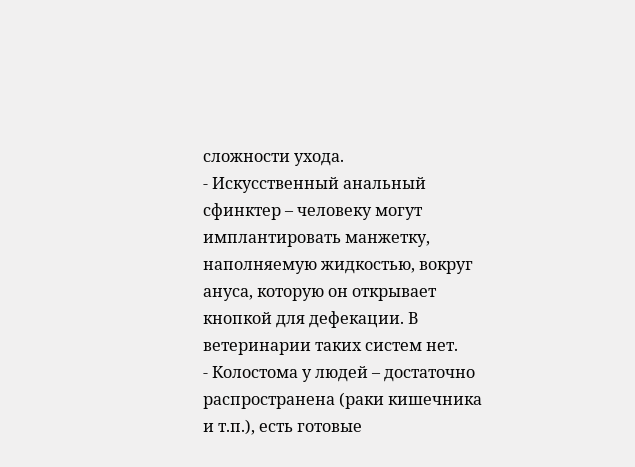сложности ухода.
- Искусственный анальный сфинктер – человеку могут имплантировать манжетку, наполняемую жидкостью, вокруг ануса, которую он открывает кнопкой для дефекации. В ветеринарии таких систем нет.
- Колостома у людей – достаточно распространена (раки кишечника и т.п.), есть готовые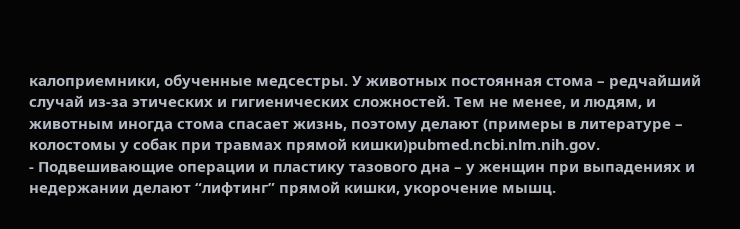калоприемники, обученные медсестры. У животных постоянная стома – редчайший случай из-за этических и гигиенических сложностей. Тем не менее, и людям, и животным иногда стома спасает жизнь, поэтому делают (примеры в литературе – колостомы у собак при травмах прямой кишки)pubmed.ncbi.nlm.nih.gov.
- Подвешивающие операции и пластику тазового дна – у женщин при выпадениях и недержании делают “лифтинг” прямой кишки, укорочение мышц.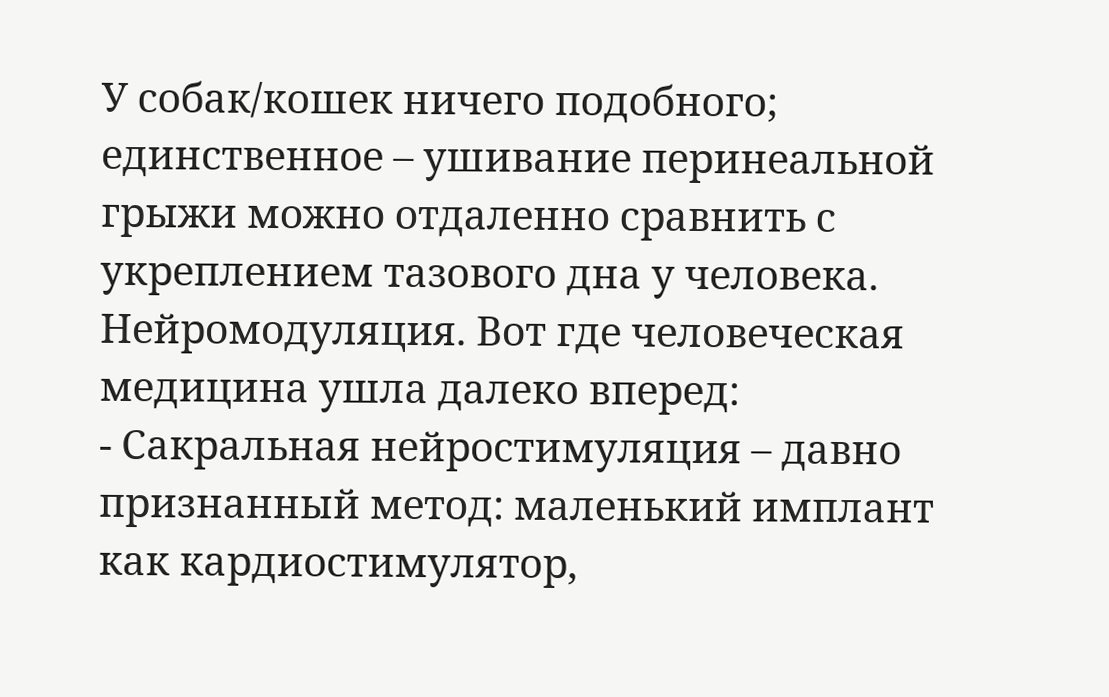У собак/кошек ничего подобного; единственное – ушивание перинеальной грыжи можно отдаленно сравнить с укреплением тазового дна у человека.
Нейромодуляция. Вот где человеческая медицина ушла далеко вперед:
- Сакральная нейростимуляция – давно признанный метод: маленький имплант как кардиостимулятор,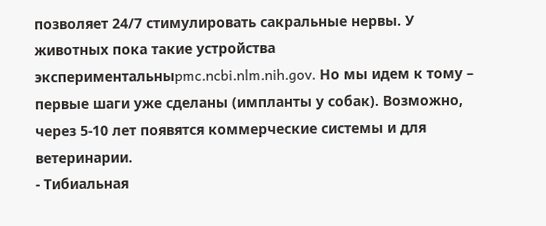позволяет 24/7 стимулировать сакральные нервы. У животных пока такие устройства экспериментальныpmc.ncbi.nlm.nih.gov. Но мы идем к тому – первые шаги уже сделаны (импланты у собак). Возможно, через 5-10 лет появятся коммерческие системы и для ветеринарии.
- Тибиальная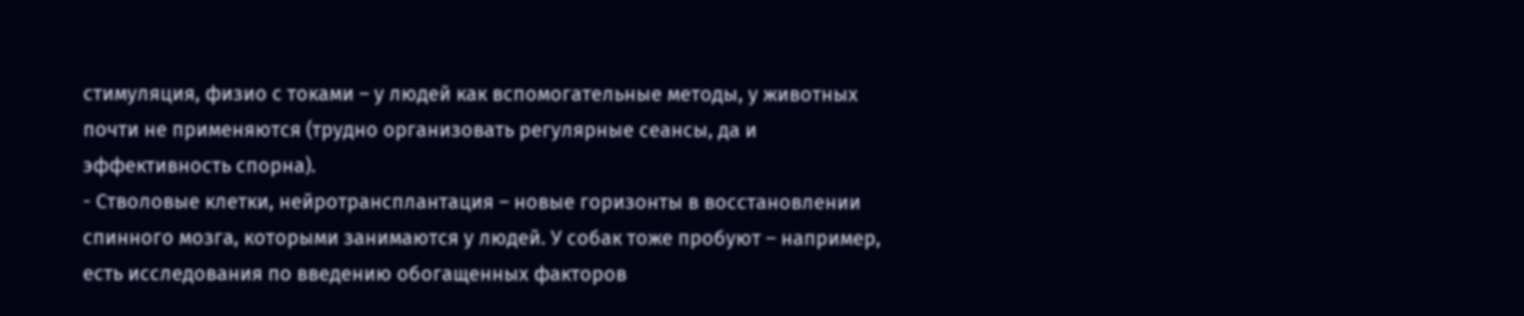стимуляция, физио с токами – у людей как вспомогательные методы, у животных почти не применяются (трудно организовать регулярные сеансы, да и эффективность спорна).
- Стволовые клетки, нейротрансплантация – новые горизонты в восстановлении спинного мозга, которыми занимаются у людей. У собак тоже пробуют – например, есть исследования по введению обогащенных факторов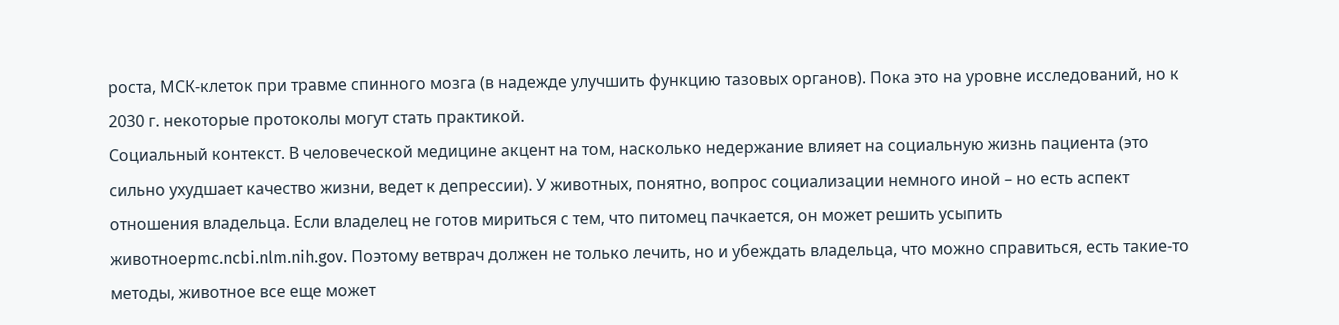роста, МСК-клеток при травме спинного мозга (в надежде улучшить функцию тазовых органов). Пока это на уровне исследований, но к 2030 г. некоторые протоколы могут стать практикой.
Социальный контекст. В человеческой медицине акцент на том, насколько недержание влияет на социальную жизнь пациента (это сильно ухудшает качество жизни, ведет к депрессии). У животных, понятно, вопрос социализации немного иной – но есть аспект отношения владельца. Если владелец не готов мириться с тем, что питомец пачкается, он может решить усыпить животноеpmc.ncbi.nlm.nih.gov. Поэтому ветврач должен не только лечить, но и убеждать владельца, что можно справиться, есть такие-то методы, животное все еще может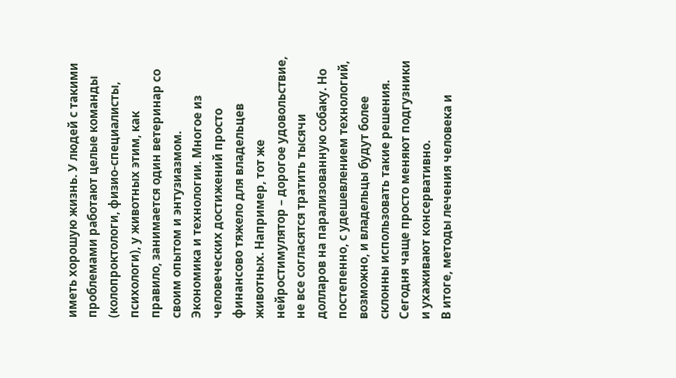иметь хорошую жизнь. У людей с такими проблемами работают целые команды (колопроктологи, физио-специалисты, психологи), у животных этим, как правило, занимается один ветеринар со своим опытом и энтузиазмом.
Экономика и технологии. Многое из человеческих достижений просто финансово тяжело для владельцев животных. Например, тот же нейростимулятор – дорогое удовольствие, не все согласятся тратить тысячи долларов на парализованную собаку. Но постепенно, с удешевлением технологий, возможно, и владельцы будут более склонны использовать такие решения. Сегодня чаще просто меняют подгузники и ухаживают консервативно.
В итоге, методы лечения человека и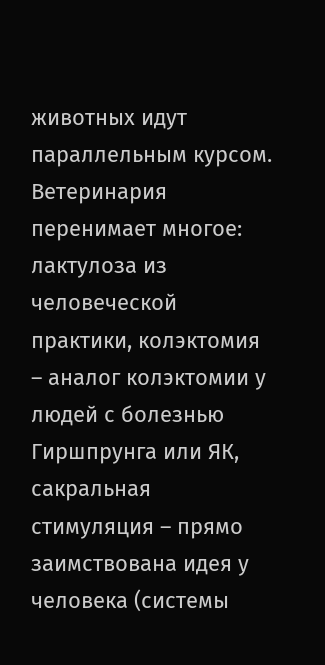животных идут параллельным курсом. Ветеринария перенимает многое: лактулоза из человеческой практики, колэктомия – аналог колэктомии у людей с болезнью Гиршпрунга или ЯК, сакральная стимуляция – прямо заимствована идея у человека (системы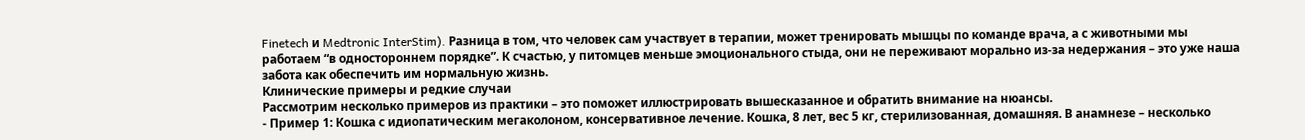Finetech и Medtronic InterStim). Разница в том, что человек сам участвует в терапии, может тренировать мышцы по команде врача, а с животными мы работаем “в одностороннем порядке”. К счастью, у питомцев меньше эмоционального стыда, они не переживают морально из-за недержания – это уже наша забота как обеспечить им нормальную жизнь.
Клинические примеры и редкие случаи
Рассмотрим несколько примеров из практики – это поможет иллюстрировать вышесказанное и обратить внимание на нюансы.
- Пример 1: Кошка с идиопатическим мегаколоном, консервативное лечение. Кошка, 8 лет, вес 5 кг, стерилизованная, домашняя. В анамнезе – несколько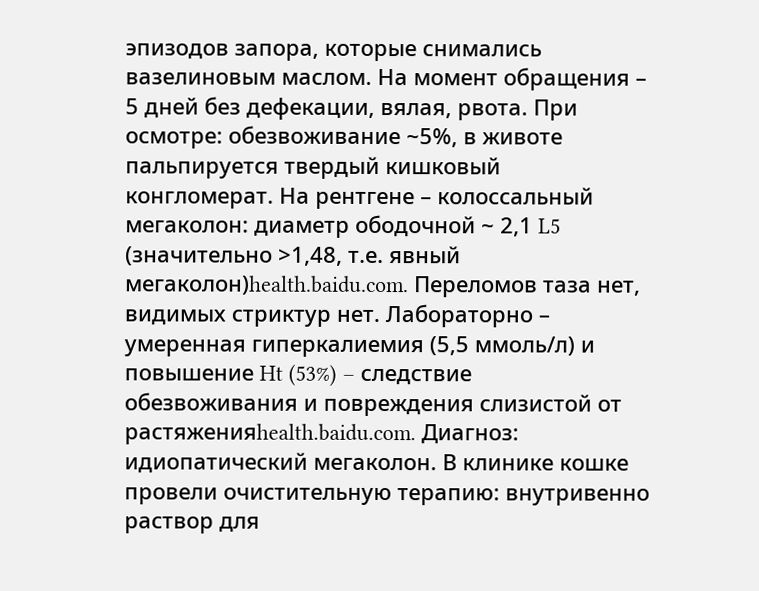эпизодов запора, которые снимались вазелиновым маслом. На момент обращения – 5 дней без дефекации, вялая, рвота. При осмотре: обезвоживание ~5%, в животе пальпируется твердый кишковый конгломерат. На рентгене – колоссальный мегаколон: диаметр ободочной ~ 2,1 L5 (значительно >1,48, т.е. явный мегаколон)health.baidu.com. Переломов таза нет, видимых стриктур нет. Лабораторно – умеренная гиперкалиемия (5,5 ммоль/л) и повышение Ht (53%) – следствие обезвоживания и повреждения слизистой от растяженияhealth.baidu.com. Диагноз: идиопатический мегаколон. В клинике кошке провели очистительную терапию: внутривенно раствор для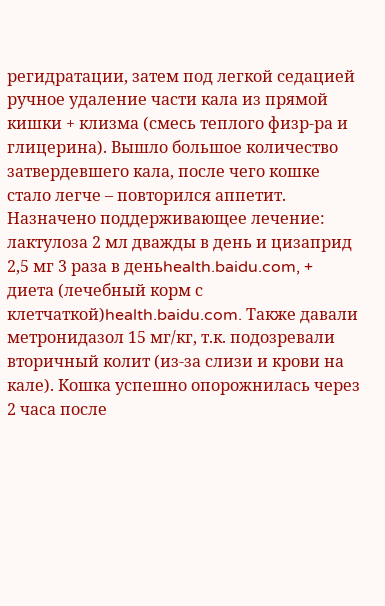регидратации, затем под легкой седацией ручное удаление части кала из прямой кишки + клизма (смесь теплого физр-ра и глицерина). Вышло большое количество затвердевшего кала, после чего кошке стало легче – повторился аппетит. Назначено поддерживающее лечение: лактулоза 2 мл дважды в день и цизаприд 2,5 мг 3 раза в деньhealth.baidu.com, + диета (лечебный корм с клетчаткой)health.baidu.com. Также давали метронидазол 15 мг/кг, т.к. подозревали вторичный колит (из-за слизи и крови на кале). Кошка успешно опорожнилась через 2 часа после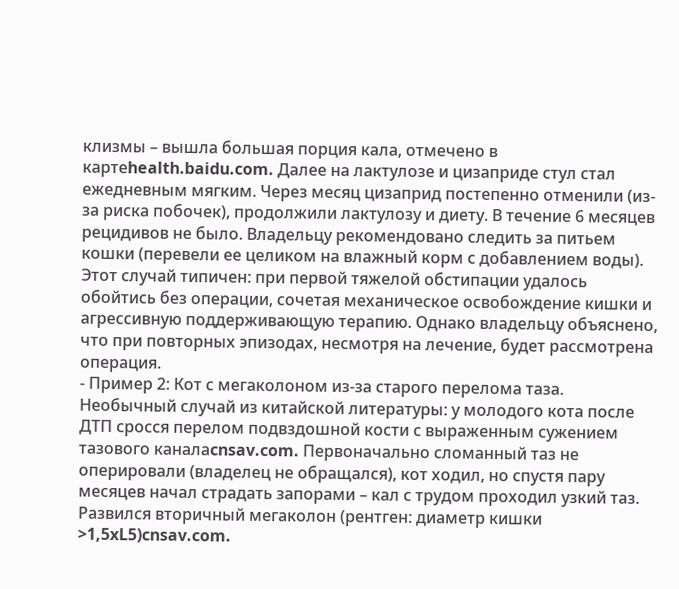клизмы – вышла большая порция кала, отмечено в картеhealth.baidu.com. Далее на лактулозе и цизаприде стул стал ежедневным мягким. Через месяц цизаприд постепенно отменили (из-за риска побочек), продолжили лактулозу и диету. В течение 6 месяцев рецидивов не было. Владельцу рекомендовано следить за питьем кошки (перевели ее целиком на влажный корм с добавлением воды). Этот случай типичен: при первой тяжелой обстипации удалось обойтись без операции, сочетая механическое освобождение кишки и агрессивную поддерживающую терапию. Однако владельцу объяснено, что при повторных эпизодах, несмотря на лечение, будет рассмотрена операция.
- Пример 2: Кот с мегаколоном из-за старого перелома таза. Необычный случай из китайской литературы: у молодого кота после ДТП сросся перелом подвздошной кости с выраженным сужением тазового каналаcnsav.com. Первоначально сломанный таз не оперировали (владелец не обращался), кот ходил, но спустя пару месяцев начал страдать запорами – кал с трудом проходил узкий таз. Развился вторичный мегаколон (рентген: диаметр кишки >1,5xL5)cnsav.com.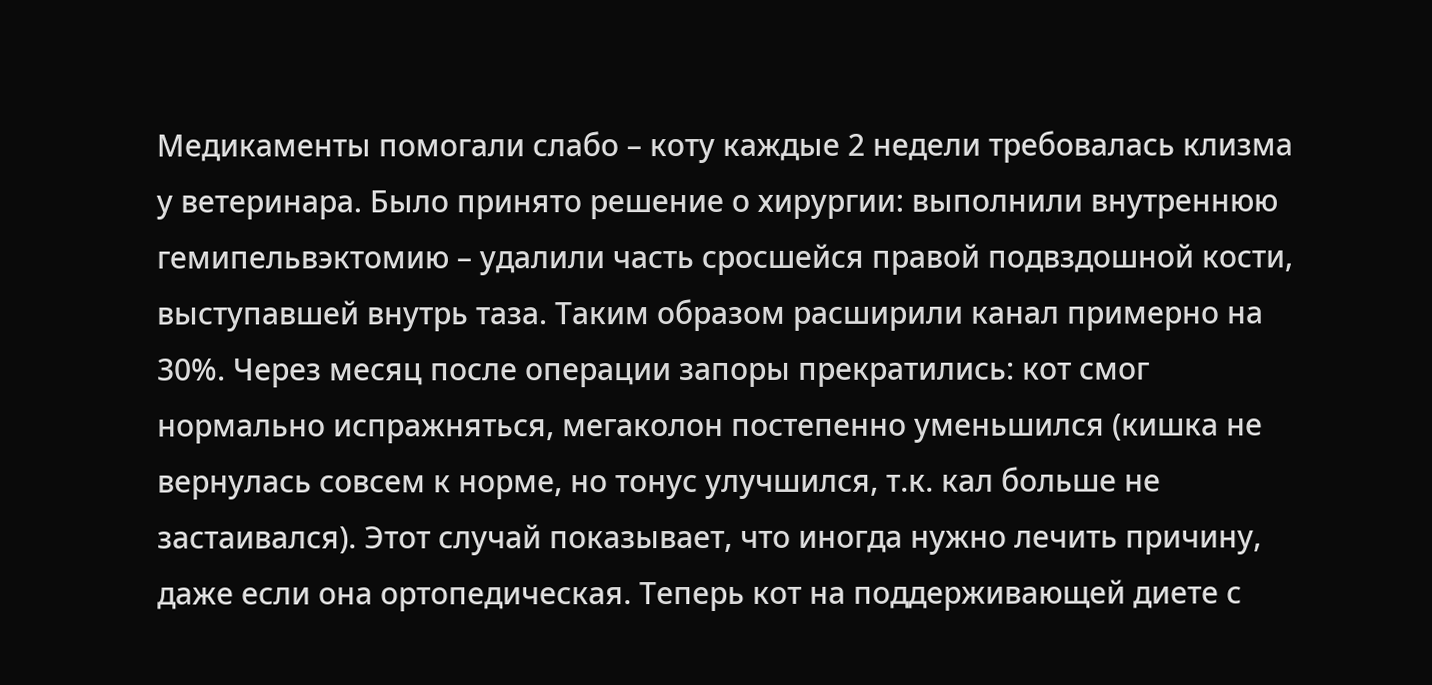Медикаменты помогали слабо – коту каждые 2 недели требовалась клизма у ветеринара. Было принято решение о хирургии: выполнили внутреннюю гемипельвэктомию – удалили часть сросшейся правой подвздошной кости, выступавшей внутрь таза. Таким образом расширили канал примерно на 30%. Через месяц после операции запоры прекратились: кот смог нормально испражняться, мегаколон постепенно уменьшился (кишка не вернулась совсем к норме, но тонус улучшился, т.к. кал больше не застаивался). Этот случай показывает, что иногда нужно лечить причину, даже если она ортопедическая. Теперь кот на поддерживающей диете с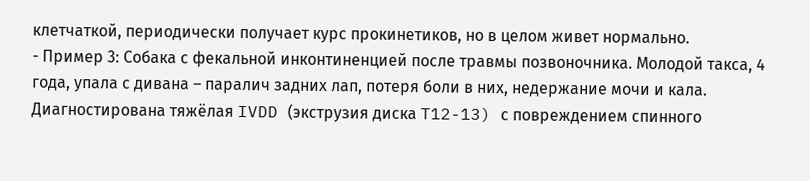клетчаткой, периодически получает курс прокинетиков, но в целом живет нормально.
- Пример 3: Собака с фекальной инконтиненцией после травмы позвоночника. Молодой такса, 4 года, упала с дивана – паралич задних лап, потеря боли в них, недержание мочи и кала. Диагностирована тяжёлая IVDD (экструзия диска T12-13) с повреждением спинного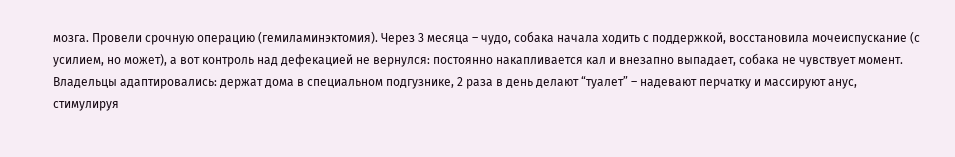мозга. Провели срочную операцию (гемиламинэктомия). Через 3 месяца – чудо, собака начала ходить с поддержкой, восстановила мочеиспускание (с усилием, но может), а вот контроль над дефекацией не вернулся: постоянно накапливается кал и внезапно выпадает, собака не чувствует момент. Владельцы адаптировались: держат дома в специальном подгузнике, 2 раза в день делают “туалет” – надевают перчатку и массируют анус, стимулируя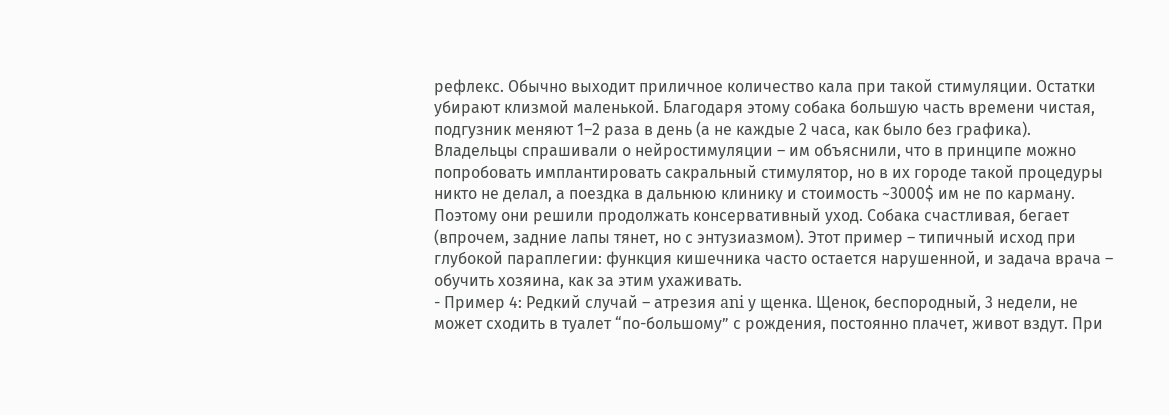рефлекс. Обычно выходит приличное количество кала при такой стимуляции. Остатки убирают клизмой маленькой. Благодаря этому собака большую часть времени чистая, подгузник меняют 1–2 раза в день (а не каждые 2 часа, как было без графика). Владельцы спрашивали о нейростимуляции – им объяснили, что в принципе можно попробовать имплантировать сакральный стимулятор, но в их городе такой процедуры никто не делал, а поездка в дальнюю клинику и стоимость ~3000$ им не по карману. Поэтому они решили продолжать консервативный уход. Собака счастливая, бегает (впрочем, задние лапы тянет, но с энтузиазмом). Этот пример – типичный исход при глубокой параплегии: функция кишечника часто остается нарушенной, и задача врача – обучить хозяина, как за этим ухаживать.
- Пример 4: Редкий случай – атрезия ani у щенка. Щенок, беспородный, 3 недели, не может сходить в туалет “по-большому” с рождения, постоянно плачет, живот вздут. При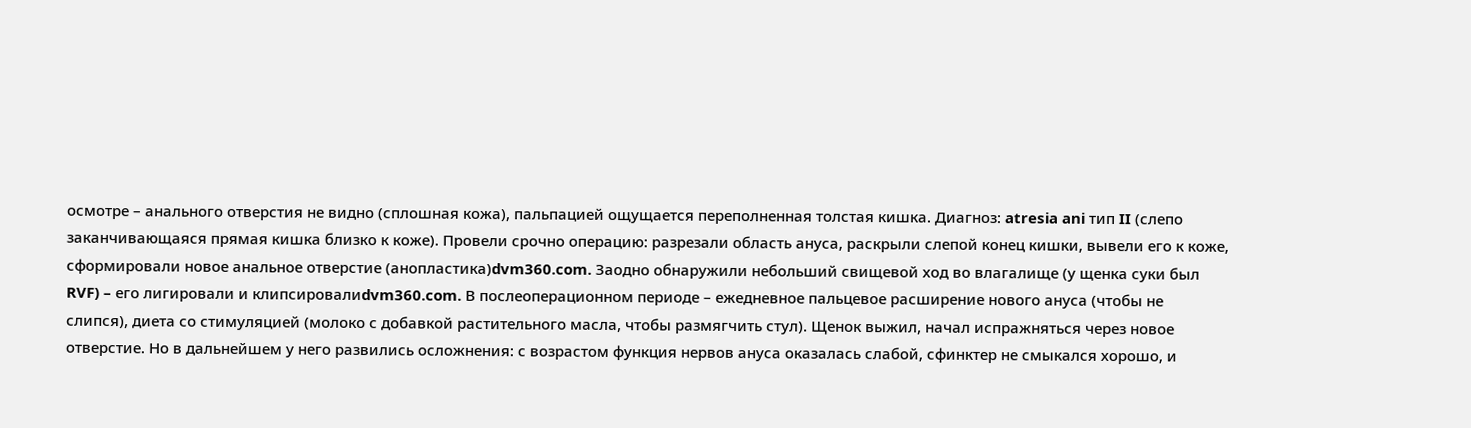осмотре – анального отверстия не видно (сплошная кожа), пальпацией ощущается переполненная толстая кишка. Диагноз: atresia ani тип II (слепо заканчивающаяся прямая кишка близко к коже). Провели срочно операцию: разрезали область ануса, раскрыли слепой конец кишки, вывели его к коже, сформировали новое анальное отверстие (анопластика)dvm360.com. Заодно обнаружили небольший свищевой ход во влагалище (у щенка суки был RVF) – его лигировали и клипсировалиdvm360.com. В послеоперационном периоде – ежедневное пальцевое расширение нового ануса (чтобы не слипся), диета со стимуляцией (молоко с добавкой растительного масла, чтобы размягчить стул). Щенок выжил, начал испражняться через новое отверстие. Но в дальнейшем у него развились осложнения: с возрастом функция нервов ануса оказалась слабой, сфинктер не смыкался хорошо, и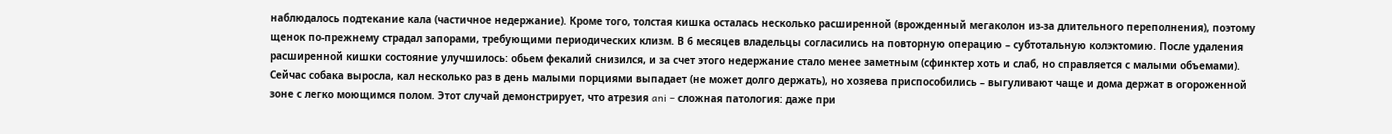наблюдалось подтекание кала (частичное недержание). Кроме того, толстая кишка осталась несколько расширенной (врожденный мегаколон из-за длительного переполнения), поэтому щенок по-прежнему страдал запорами, требующими периодических клизм. В 6 месяцев владельцы согласились на повторную операцию – субтотальную колэктомию. После удаления расширенной кишки состояние улучшилось: обьем фекалий снизился, и за счет этого недержание стало менее заметным (сфинктер хоть и слаб, но справляется с малыми объемами). Сейчас собака выросла, кал несколько раз в день малыми порциями выпадает (не может долго держать), но хозяева приспособились – выгуливают чаще и дома держат в огороженной зоне с легко моющимся полом. Этот случай демонстрирует, что атрезия ani – сложная патология: даже при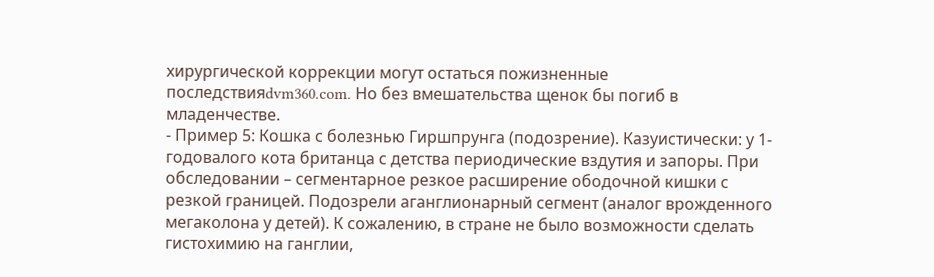хирургической коррекции могут остаться пожизненные последствияdvm360.com. Но без вмешательства щенок бы погиб в младенчестве.
- Пример 5: Кошка с болезнью Гиршпрунга (подозрение). Казуистически: у 1-годовалого кота британца с детства периодические вздутия и запоры. При обследовании – сегментарное резкое расширение ободочной кишки с резкой границей. Подозрели аганглионарный сегмент (аналог врожденного мегаколона у детей). К сожалению, в стране не было возможности сделать гистохимию на ганглии,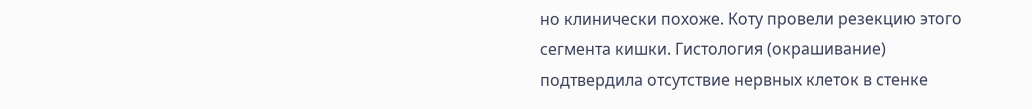но клинически похоже. Коту провели резекцию этого сегмента кишки. Гистология (окрашивание) подтвердила отсутствие нервных клеток в стенке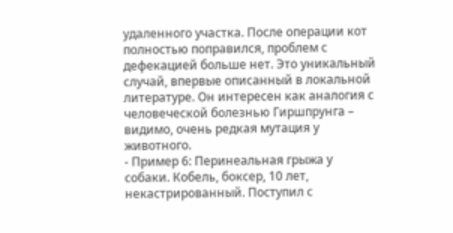удаленного участка. После операции кот полностью поправился, проблем с дефекацией больше нет. Это уникальный случай, впервые описанный в локальной литературе. Он интересен как аналогия с человеческой болезнью Гиршпрунга – видимо, очень редкая мутация у животного.
- Пример 6: Перинеальная грыжа у собаки. Кобель, боксер, 10 лет, некастрированный. Поступил с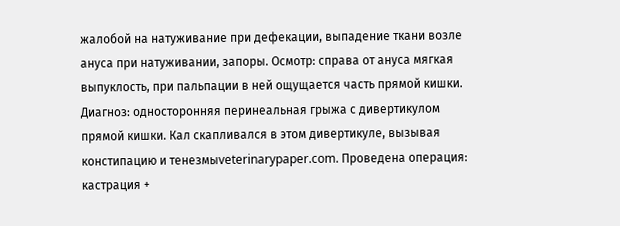жалобой на натуживание при дефекации, выпадение ткани возле ануса при натуживании, запоры. Осмотр: справа от ануса мягкая выпуклость, при пальпации в ней ощущается часть прямой кишки. Диагноз: односторонняя перинеальная грыжа с дивертикулом прямой кишки. Кал скапливался в этом дивертикуле, вызывая констипацию и тенезмыveterinarypaper.com. Проведена операция: кастрация +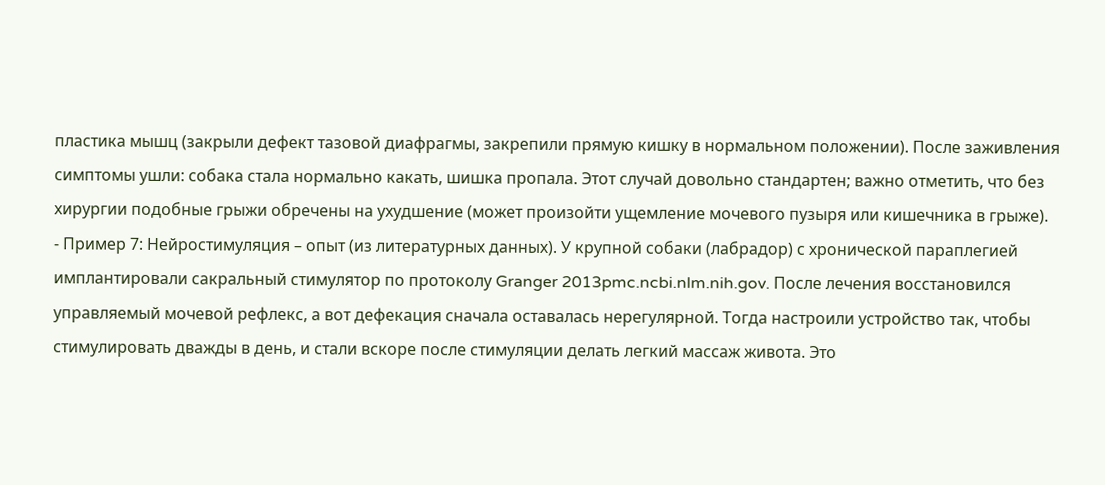пластика мышц (закрыли дефект тазовой диафрагмы, закрепили прямую кишку в нормальном положении). После заживления симптомы ушли: собака стала нормально какать, шишка пропала. Этот случай довольно стандартен; важно отметить, что без хирургии подобные грыжи обречены на ухудшение (может произойти ущемление мочевого пузыря или кишечника в грыже).
- Пример 7: Нейростимуляция – опыт (из литературных данных). У крупной собаки (лабрадор) с хронической параплегией имплантировали сакральный стимулятор по протоколу Granger 2013pmc.ncbi.nlm.nih.gov. После лечения восстановился управляемый мочевой рефлекс, а вот дефекация сначала оставалась нерегулярной. Тогда настроили устройство так, чтобы стимулировать дважды в день, и стали вскоре после стимуляции делать легкий массаж живота. Это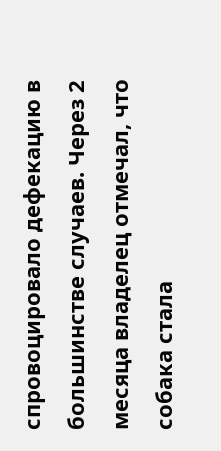спровоцировало дефекацию в большинстве случаев. Через 2 месяца владелец отмечал, что собака стала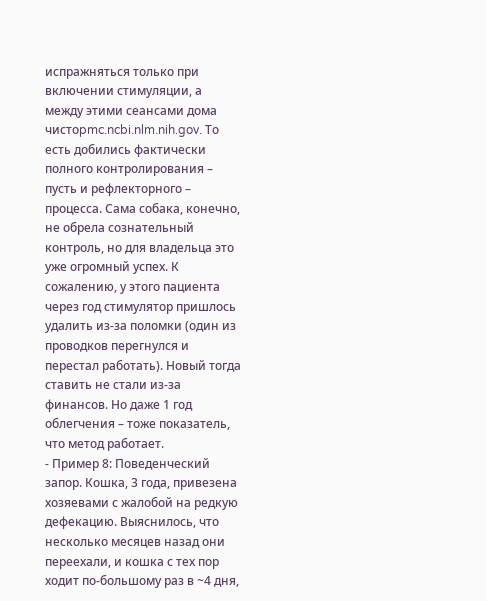испражняться только при включении стимуляции, а между этими сеансами дома чистоpmc.ncbi.nlm.nih.gov. То есть добились фактически полного контролирования – пусть и рефлекторного – процесса. Сама собака, конечно, не обрела сознательный контроль, но для владельца это уже огромный успех. К сожалению, у этого пациента через год стимулятор пришлось удалить из-за поломки (один из проводков перегнулся и перестал работать). Новый тогда ставить не стали из-за финансов. Но даже 1 год облегчения – тоже показатель, что метод работает.
- Пример 8: Поведенческий запор. Кошка, 3 года, привезена хозяевами с жалобой на редкую дефекацию. Выяснилось, что несколько месяцев назад они переехали, и кошка с тех пор ходит по-большому раз в ~4 дня,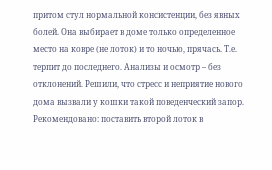притом стул нормальной консистенции, без явных болей. Она выбирает в доме только определенное место на ковре (не лоток) и то ночью, прячась. Т.е. терпит до последнего. Анализы и осмотр – без отклонений. Решили, что стресс и неприятие нового дома вызвали у кошки такой поведенческий запор. Рекомендовано: поставить второй лоток в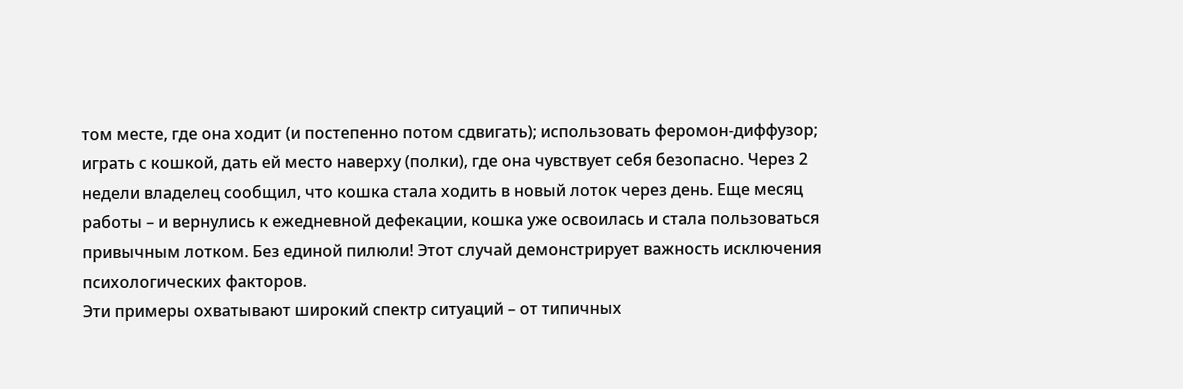том месте, где она ходит (и постепенно потом сдвигать); использовать феромон-диффузор; играть с кошкой, дать ей место наверху (полки), где она чувствует себя безопасно. Через 2 недели владелец сообщил, что кошка стала ходить в новый лоток через день. Еще месяц работы – и вернулись к ежедневной дефекации, кошка уже освоилась и стала пользоваться привычным лотком. Без единой пилюли! Этот случай демонстрирует важность исключения психологических факторов.
Эти примеры охватывают широкий спектр ситуаций – от типичных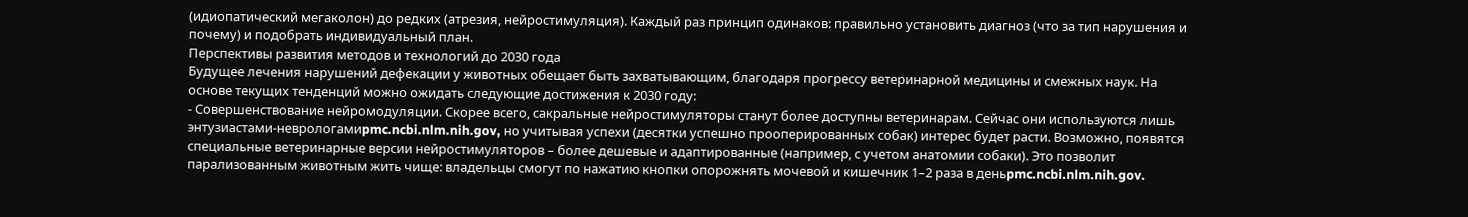(идиопатический мегаколон) до редких (атрезия, нейростимуляция). Каждый раз принцип одинаков: правильно установить диагноз (что за тип нарушения и почему) и подобрать индивидуальный план.
Перспективы развития методов и технологий до 2030 года
Будущее лечения нарушений дефекации у животных обещает быть захватывающим, благодаря прогрессу ветеринарной медицины и смежных наук. На основе текущих тенденций можно ожидать следующие достижения к 2030 году:
- Совершенствование нейромодуляции. Скорее всего, сакральные нейростимуляторы станут более доступны ветеринарам. Сейчас они используются лишь энтузиастами-неврологамиpmc.ncbi.nlm.nih.gov, но учитывая успехи (десятки успешно прооперированных собак) интерес будет расти. Возможно, появятся специальные ветеринарные версии нейростимуляторов – более дешевые и адаптированные (например, с учетом анатомии собаки). Это позволит парализованным животным жить чище: владельцы смогут по нажатию кнопки опорожнять мочевой и кишечник 1–2 раза в деньpmc.ncbi.nlm.nih.gov.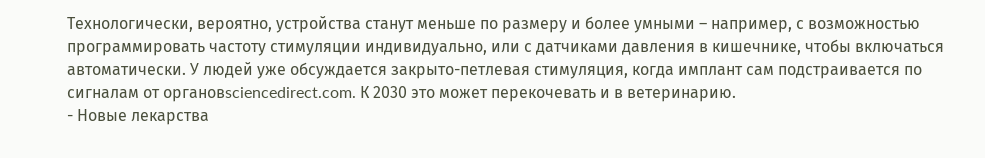Технологически, вероятно, устройства станут меньше по размеру и более умными – например, с возможностью программировать частоту стимуляции индивидуально, или с датчиками давления в кишечнике, чтобы включаться автоматически. У людей уже обсуждается закрыто-петлевая стимуляция, когда имплант сам подстраивается по сигналам от органовsciencedirect.com. К 2030 это может перекочевать и в ветеринарию.
- Новые лекарства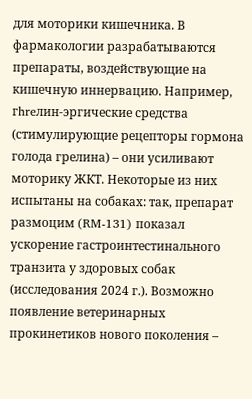для моторики кишечника. В фармакологии разрабатываются препараты, воздействующие на кишечную иннервацию. Например, гhreлин-эргические средства (стимулирующие рецепторы гормона голода грелина) – они усиливают моторику ЖКТ. Некоторые из них испытаны на собаках: так, препарат размоцим (RM-131) показал ускорение гастроинтестинального транзита у здоровых собак (исследования 2024 г.). Возможно появление ветеринарных прокинетиков нового поколения –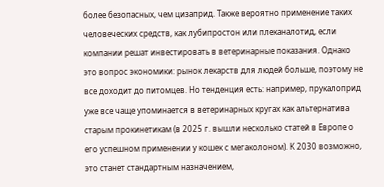более безопасных, чем цизаприд. Также вероятно применение таких человеческих средств, как лубипростон или плеканалотид, если компании решат инвестировать в ветеринарные показания. Однако это вопрос экономики: рынок лекарств для людей больше, поэтому не все доходит до питомцев. Но тенденция есть: например, прукалоприд уже все чаще упоминается в ветеринарных кругах как альтернатива старым прокинетикам (в 2025 г. вышли несколько статей в Европе о его успешном применении у кошек с мегаколоном). К 2030 возможно, это станет стандартным назначением,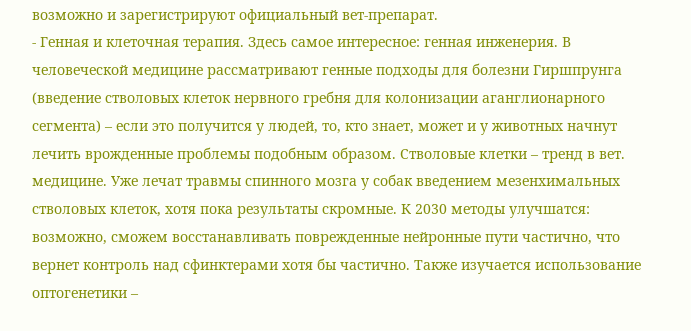возможно и зарегистрируют официальный вет-препарат.
- Генная и клеточная терапия. Здесь самое интересное: генная инженерия. В человеческой медицине рассматривают генные подходы для болезни Гиршпрунга (введение стволовых клеток нервного гребня для колонизации аганглионарного сегмента) – если это получится у людей, то, кто знает, может и у животных начнут лечить врожденные проблемы подобным образом. Стволовые клетки – тренд в вет. медицине. Уже лечат травмы спинного мозга у собак введением мезенхимальных стволовых клеток, хотя пока результаты скромные. К 2030 методы улучшатся: возможно, сможем восстанавливать поврежденные нейронные пути частично, что вернет контроль над сфинктерами хотя бы частично. Также изучается использование оптогенетики –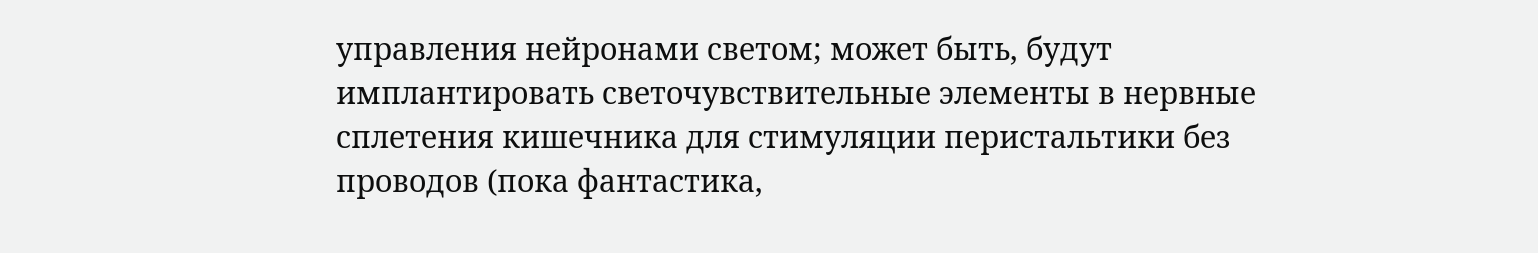управления нейронами светом; может быть, будут имплантировать светочувствительные элементы в нервные сплетения кишечника для стимуляции перистальтики без проводов (пока фантастика,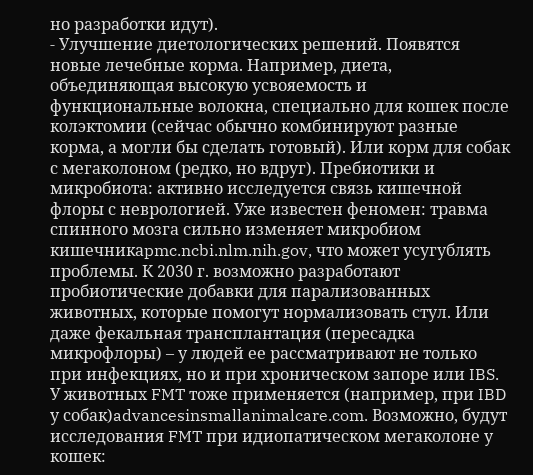но разработки идут).
- Улучшение диетологических решений. Появятся новые лечебные корма. Например, диета, объединяющая высокую усвояемость и функциональные волокна, специально для кошек после колэктомии (сейчас обычно комбинируют разные корма, а могли бы сделать готовый). Или корм для собак с мегаколоном (редко, но вдруг). Пребиотики и микробиота: активно исследуется связь кишечной флоры с неврологией. Уже известен феномен: травма спинного мозга сильно изменяет микробиом кишечникаpmc.ncbi.nlm.nih.gov, что может усугублять проблемы. К 2030 г. возможно разработают пробиотические добавки для парализованных животных, которые помогут нормализовать стул. Или даже фекальная трансплантация (пересадка микрофлоры) – у людей ее рассматривают не только при инфекциях, но и при хроническом запоре или IBS. У животных FMT тоже применяется (например, при IBD у собак)advancesinsmallanimalcare.com. Возможно, будут исследования FMT при идиопатическом мегаколоне у кошек: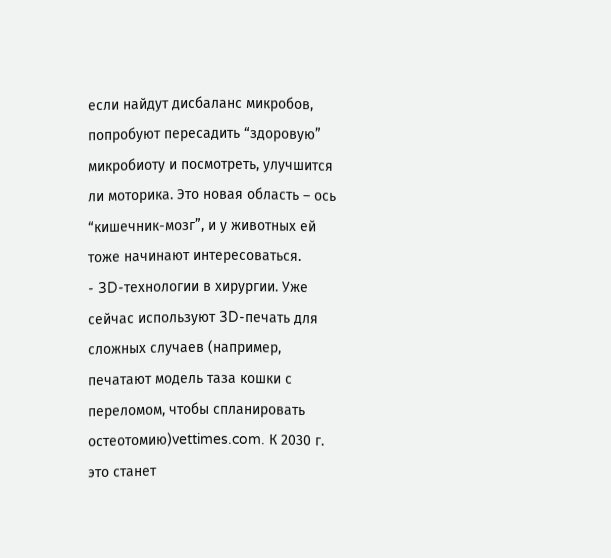если найдут дисбаланс микробов, попробуют пересадить “здоровую” микробиоту и посмотреть, улучшится ли моторика. Это новая область – ось “кишечник-мозг”, и у животных ей тоже начинают интересоваться.
- 3D-технологии в хирургии. Уже сейчас используют 3D-печать для сложных случаев (например, печатают модель таза кошки с переломом, чтобы спланировать остеотомию)vettimes.com. К 2030 г. это станет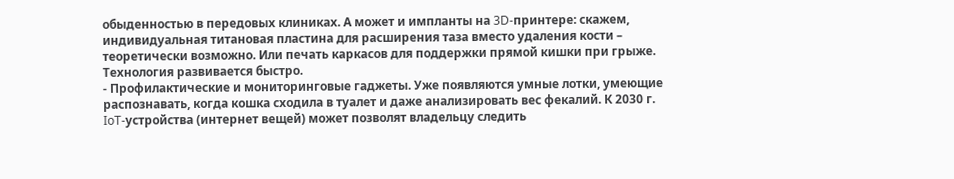обыденностью в передовых клиниках. А может и импланты на 3D-принтере: скажем, индивидуальная титановая пластина для расширения таза вместо удаления кости – теоретически возможно. Или печать каркасов для поддержки прямой кишки при грыже. Технология развивается быстро.
- Профилактические и мониторинговые гаджеты. Уже появляются умные лотки, умеющие распознавать, когда кошка сходила в туалет и даже анализировать вес фекалий. К 2030 г. IoT-устройства (интернет вещей) может позволят владельцу следить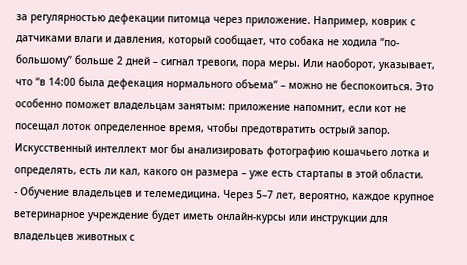за регулярностью дефекации питомца через приложение. Например, коврик с датчиками влаги и давления, который сообщает, что собака не ходила “по-большому” больше 2 дней – сигнал тревоги, пора меры. Или наоборот, указывает, что “в 14:00 была дефекация нормального объема” – можно не беспокоиться. Это особенно поможет владельцам занятым: приложение напомнит, если кот не посещал лоток определенное время, чтобы предотвратить острый запор. Искусственный интеллект мог бы анализировать фотографию кошачьего лотка и определять, есть ли кал, какого он размера – уже есть стартапы в этой области.
- Обучение владельцев и телемедицина. Через 5–7 лет, вероятно, каждое крупное ветеринарное учреждение будет иметь онлайн-курсы или инструкции для владельцев животных с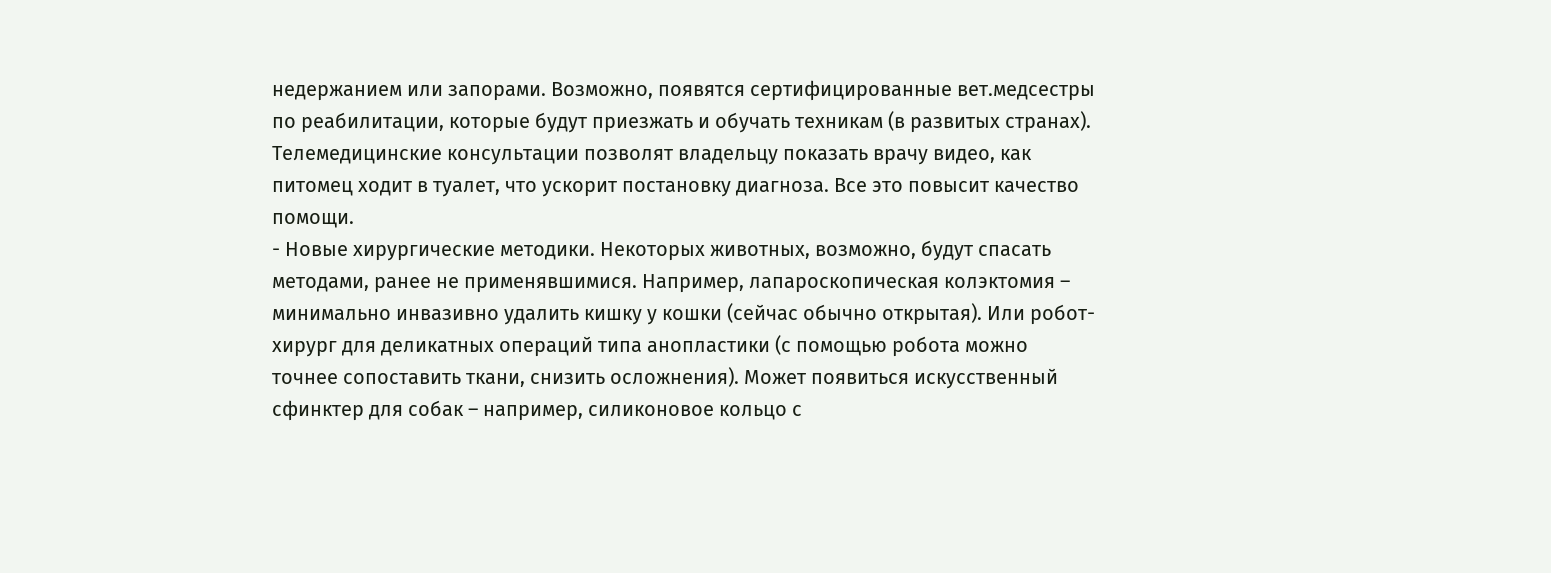недержанием или запорами. Возможно, появятся сертифицированные вет.медсестры по реабилитации, которые будут приезжать и обучать техникам (в развитых странах). Телемедицинские консультации позволят владельцу показать врачу видео, как питомец ходит в туалет, что ускорит постановку диагноза. Все это повысит качество помощи.
- Новые хирургические методики. Некоторых животных, возможно, будут спасать методами, ранее не применявшимися. Например, лапароскопическая колэктомия – минимально инвазивно удалить кишку у кошки (сейчас обычно открытая). Или робот-хирург для деликатных операций типа анопластики (с помощью робота можно точнее сопоставить ткани, снизить осложнения). Может появиться искусственный сфинктер для собак – например, силиконовое кольцо с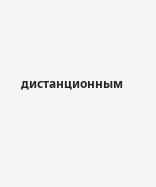дистанционным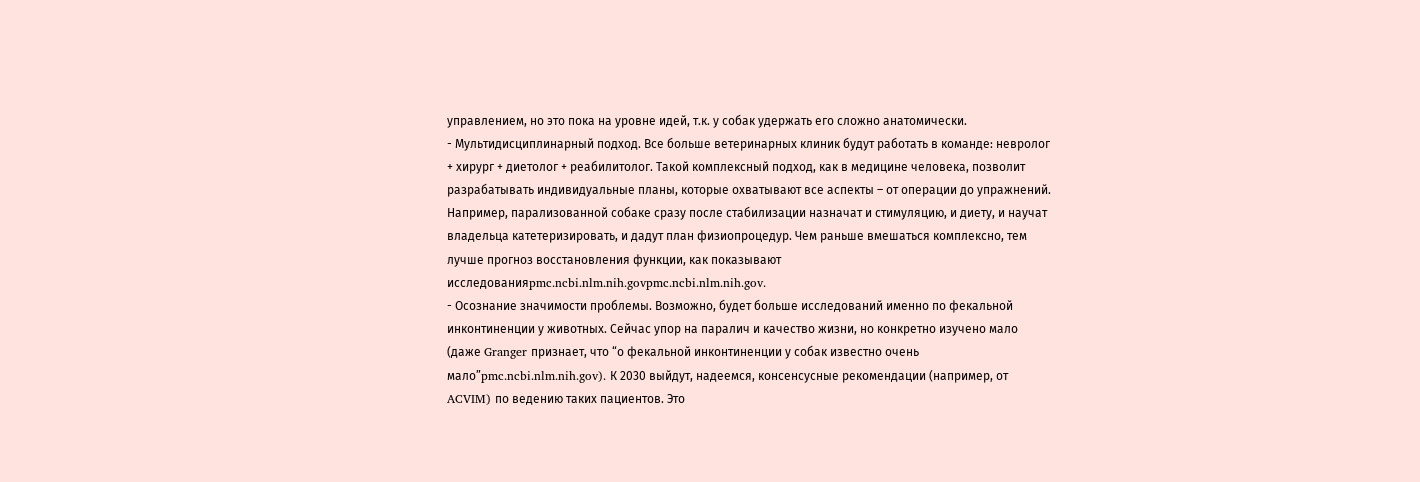управлением, но это пока на уровне идей, т.к. у собак удержать его сложно анатомически.
- Мультидисциплинарный подход. Все больше ветеринарных клиник будут работать в команде: невролог + хирург + диетолог + реабилитолог. Такой комплексный подход, как в медицине человека, позволит разрабатывать индивидуальные планы, которые охватывают все аспекты – от операции до упражнений. Например, парализованной собаке сразу после стабилизации назначат и стимуляцию, и диету, и научат владельца катетеризировать, и дадут план физиопроцедур. Чем раньше вмешаться комплексно, тем лучше прогноз восстановления функции, как показывают исследованияpmc.ncbi.nlm.nih.govpmc.ncbi.nlm.nih.gov.
- Осознание значимости проблемы. Возможно, будет больше исследований именно по фекальной инконтиненции у животных. Сейчас упор на паралич и качество жизни, но конкретно изучено мало (даже Granger признает, что “о фекальной инконтиненции у собак известно очень мало”pmc.ncbi.nlm.nih.gov). К 2030 выйдут, надеемся, консенсусные рекомендации (например, от ACVIM) по ведению таких пациентов. Это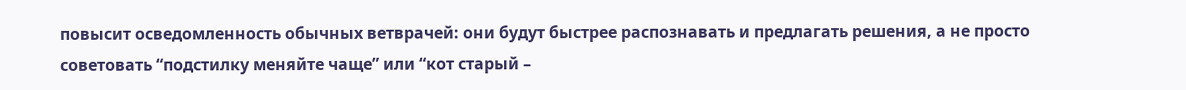повысит осведомленность обычных ветврачей: они будут быстрее распознавать и предлагать решения, а не просто советовать “подстилку меняйте чаще” или “кот старый –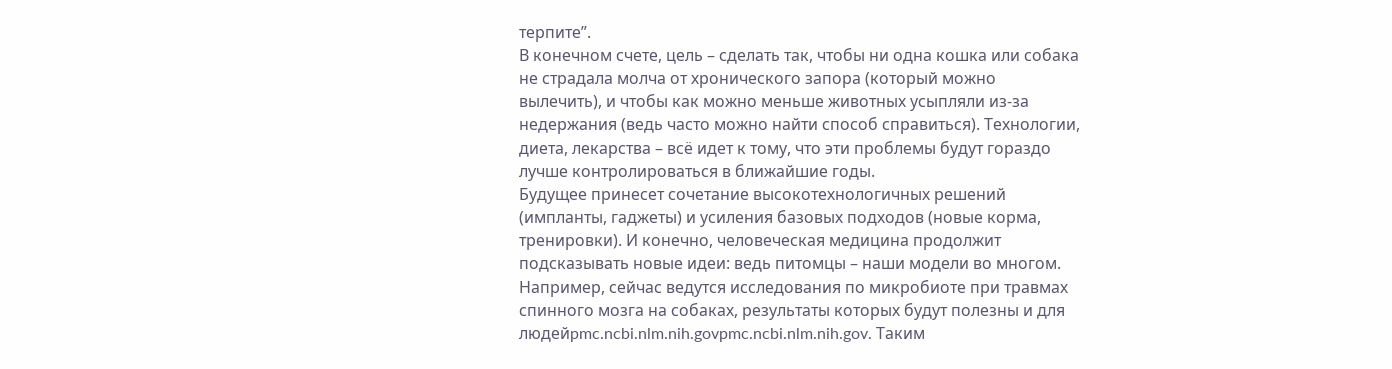терпите”.
В конечном счете, цель – сделать так, чтобы ни одна кошка или собака не страдала молча от хронического запора (который можно вылечить), и чтобы как можно меньше животных усыпляли из-за недержания (ведь часто можно найти способ справиться). Технологии, диета, лекарства – всё идет к тому, что эти проблемы будут гораздо лучше контролироваться в ближайшие годы.
Будущее принесет сочетание высокотехнологичных решений (импланты, гаджеты) и усиления базовых подходов (новые корма, тренировки). И конечно, человеческая медицина продолжит подсказывать новые идеи: ведь питомцы – наши модели во многом. Например, сейчас ведутся исследования по микробиоте при травмах спинного мозга на собаках, результаты которых будут полезны и для людейpmc.ncbi.nlm.nih.govpmc.ncbi.nlm.nih.gov. Таким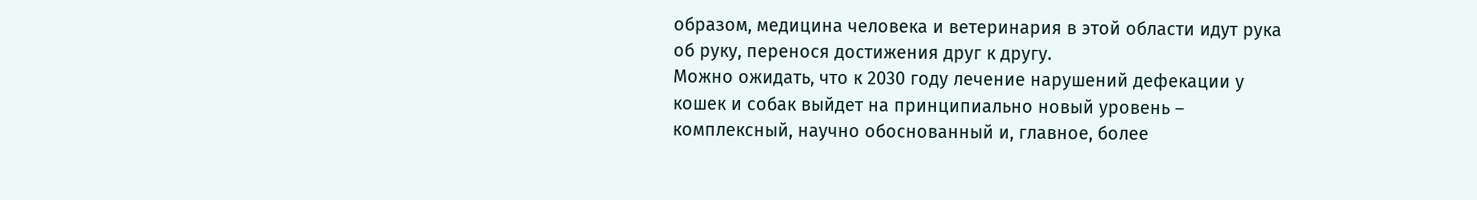образом, медицина человека и ветеринария в этой области идут рука об руку, перенося достижения друг к другу.
Можно ожидать, что к 2030 году лечение нарушений дефекации у кошек и собак выйдет на принципиально новый уровень – комплексный, научно обоснованный и, главное, более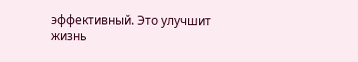эффективный. Это улучшит жизнь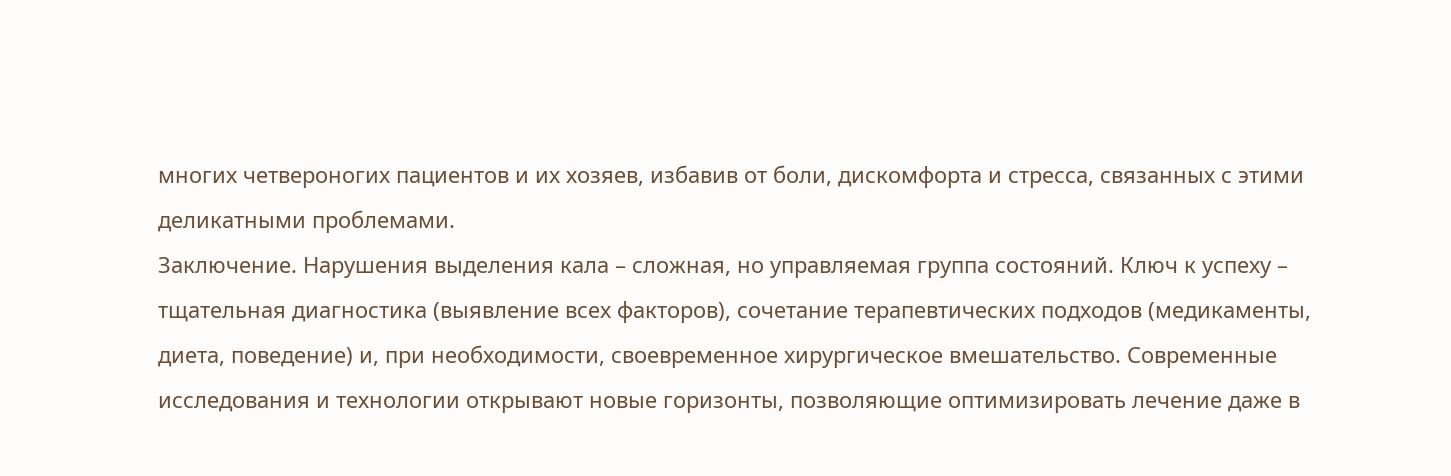многих четвероногих пациентов и их хозяев, избавив от боли, дискомфорта и стресса, связанных с этими деликатными проблемами.
Заключение. Нарушения выделения кала – сложная, но управляемая группа состояний. Ключ к успеху – тщательная диагностика (выявление всех факторов), сочетание терапевтических подходов (медикаменты, диета, поведение) и, при необходимости, своевременное хирургическое вмешательство. Современные исследования и технологии открывают новые горизонты, позволяющие оптимизировать лечение даже в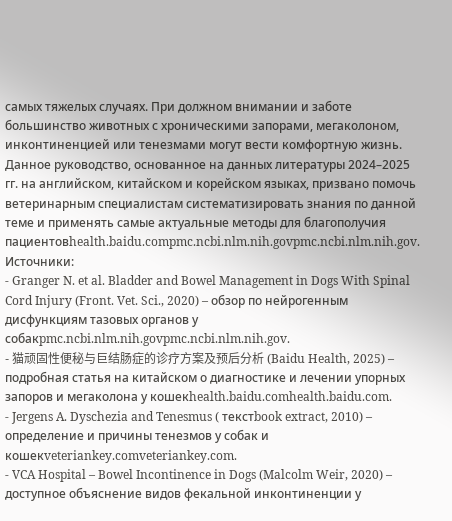самых тяжелых случаях. При должном внимании и заботе большинство животных с хроническими запорами, мегаколоном, инконтиненцией или тенезмами могут вести комфортную жизнь. Данное руководство, основанное на данных литературы 2024–2025 гг. на английском, китайском и корейском языках, призвано помочь ветеринарным специалистам систематизировать знания по данной теме и применять самые актуальные методы для благополучия пациентовhealth.baidu.compmc.ncbi.nlm.nih.govpmc.ncbi.nlm.nih.gov.
Источники:
- Granger N. et al. Bladder and Bowel Management in Dogs With Spinal Cord Injury (Front. Vet. Sci., 2020) – обзор по нейрогенным дисфункциям тазовых органов у собакpmc.ncbi.nlm.nih.govpmc.ncbi.nlm.nih.gov.
- 猫顽固性便秘与巨结肠症的诊疗方案及预后分析 (Baidu Health, 2025) – подробная статья на китайском о диагностике и лечении упорных запоров и мегаколона у кошекhealth.baidu.comhealth.baidu.com.
- Jergens A. Dyschezia and Tenesmus ( текстbook extract, 2010) – определение и причины тенезмов у собак и кошекveteriankey.comveteriankey.com.
- VCA Hospital – Bowel Incontinence in Dogs (Malcolm Weir, 2020) – доступное объяснение видов фекальной инконтиненции у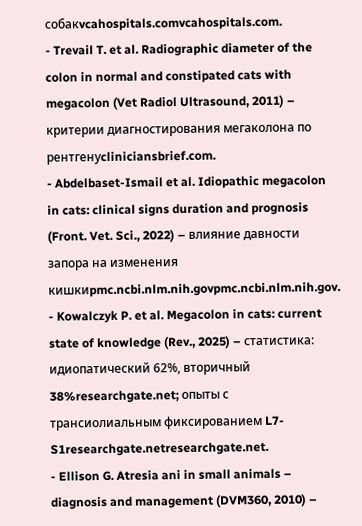собакvcahospitals.comvcahospitals.com.
- Trevail T. et al. Radiographic diameter of the colon in normal and constipated cats with megacolon (Vet Radiol Ultrasound, 2011) – критерии диагностирования мегаколона по рентгенуcliniciansbrief.com.
- Abdelbaset-Ismail et al. Idiopathic megacolon in cats: clinical signs duration and prognosis (Front. Vet. Sci., 2022) – влияние давности запора на изменения кишкиpmc.ncbi.nlm.nih.govpmc.ncbi.nlm.nih.gov.
- Kowalczyk P. et al. Megacolon in cats: current state of knowledge (Rev., 2025) – статистика: идиопатический 62%, вторичный 38%researchgate.net; опыты с трансиолиальным фиксированием L7-S1researchgate.netresearchgate.net.
- Ellison G. Atresia ani in small animals – diagnosis and management (DVM360, 2010) –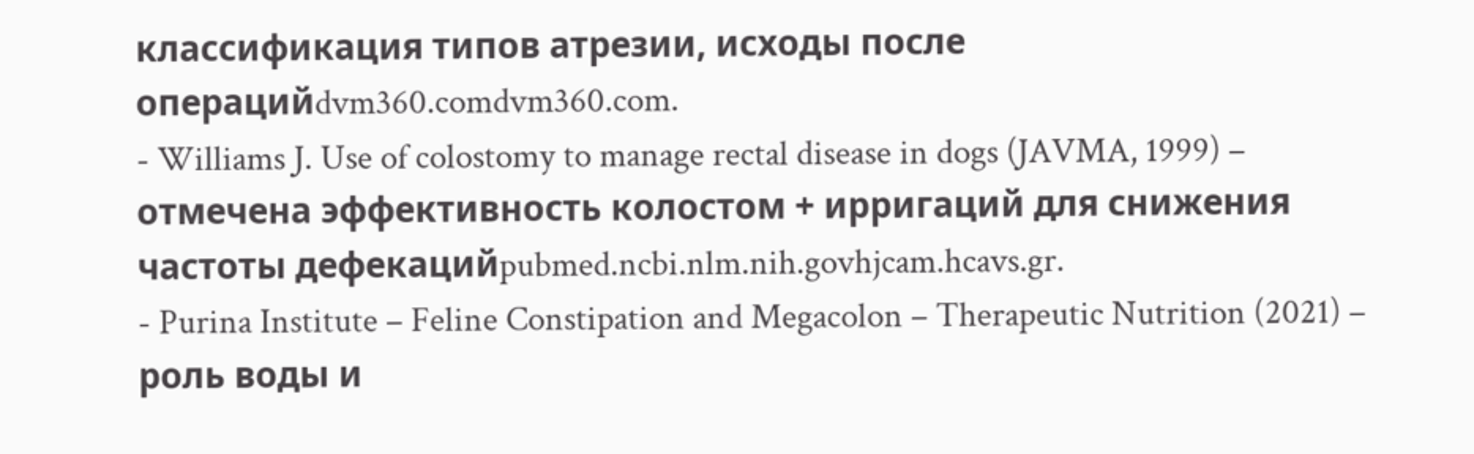классификация типов атрезии, исходы после операцийdvm360.comdvm360.com.
- Williams J. Use of colostomy to manage rectal disease in dogs (JAVMA, 1999) – отмечена эффективность колостом + ирригаций для снижения частоты дефекацийpubmed.ncbi.nlm.nih.govhjcam.hcavs.gr.
- Purina Institute – Feline Constipation and Megacolon – Therapeutic Nutrition (2021) – роль воды и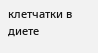клетчатки в диете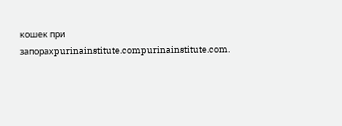кошек при запорахpurinainstitute.compurinainstitute.com.